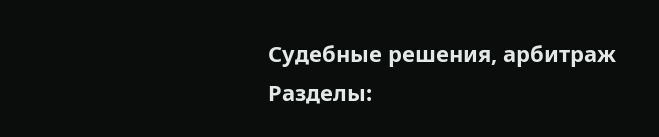Судебные решения, арбитраж
Разделы: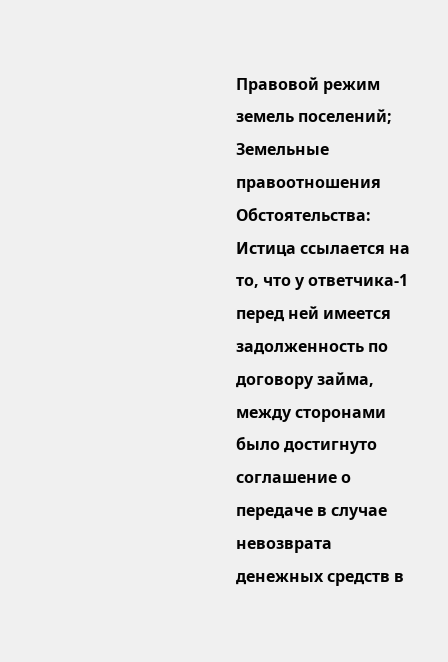Правовой режим земель поселений; Земельные правоотношения
Обстоятельства: Истица ссылается на то, что у ответчика-1 перед ней имеется задолженность по договору займа, между сторонами было достигнуто соглашение о передаче в случае невозврата денежных средств в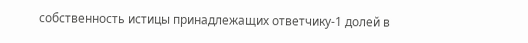собственность истицы принадлежащих ответчику-1 долей в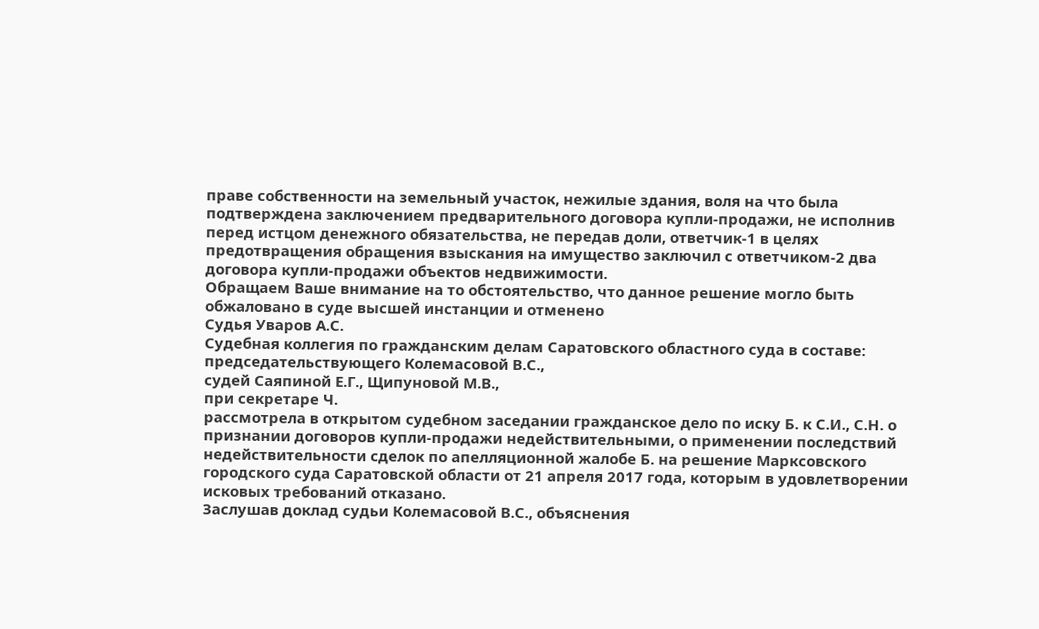праве собственности на земельный участок, нежилые здания, воля на что была подтверждена заключением предварительного договора купли-продажи, не исполнив перед истцом денежного обязательства, не передав доли, ответчик-1 в целях предотвращения обращения взыскания на имущество заключил с ответчиком-2 два договора купли-продажи объектов недвижимости.
Обращаем Ваше внимание на то обстоятельство, что данное решение могло быть обжаловано в суде высшей инстанции и отменено
Судья Уваров А.С.
Судебная коллегия по гражданским делам Саратовского областного суда в составе:
председательствующего Колемасовой В.С.,
судей Саяпиной Е.Г., Щипуновой М.В.,
при секретаре Ч.
рассмотрела в открытом судебном заседании гражданское дело по иску Б. к С.И., С.Н. о признании договоров купли-продажи недействительными, о применении последствий недействительности сделок по апелляционной жалобе Б. на решение Марксовского городского суда Саратовской области от 21 апреля 2017 года, которым в удовлетворении исковых требований отказано.
Заслушав доклад судьи Колемасовой В.С., объяснения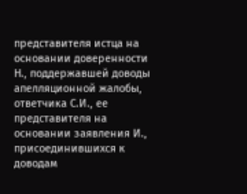представителя истца на основании доверенности Н., поддержавшей доводы апелляционной жалобы, ответчика С.И., ее представителя на основании заявления И., присоединившихся к доводам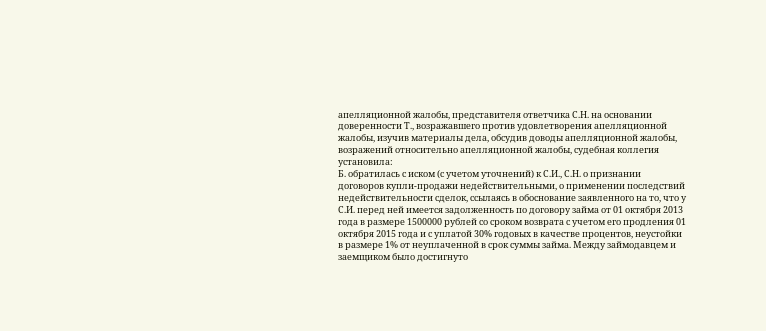апелляционной жалобы, представителя ответчика С.Н. на основании доверенности Т., возражавшего против удовлетворения апелляционной жалобы, изучив материалы дела, обсудив доводы апелляционной жалобы, возражений относительно апелляционной жалобы, судебная коллегия
установила:
Б. обратилась с иском (с учетом уточнений) к С.И., С.Н. о признании договоров купли-продажи недействительными, о применении последствий недействительности сделок, ссылаясь в обоснование заявленного на то, что у С.И. перед ней имеется задолженность по договору займа от 01 октября 2013 года в размере 1500000 рублей со сроком возврата с учетом его продления 01 октября 2015 года и с уплатой 30% годовых в качестве процентов, неустойки в размере 1% от неуплаченной в срок суммы займа. Между займодавцем и заемщиком было достигнуто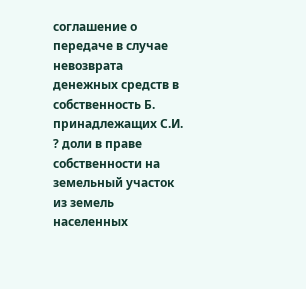соглашение о передаче в случае невозврата денежных средств в собственность Б. принадлежащих С.И. ? доли в праве собственности на земельный участок из земель населенных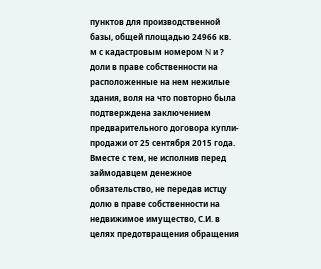пунктов для производственной базы, общей площадью 24966 кв. м с кадастровым номером N и ? доли в праве собственности на расположенные на нем нежилые здания, воля на что повторно была подтверждена заключением предварительного договора купли-продажи от 25 сентября 2015 года. Вместе с тем, не исполнив перед займодавцем денежное обязательство, не передав истцу долю в праве собственности на недвижимое имущество, С.И. в целях предотвращения обращения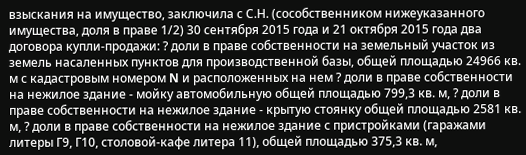взыскания на имущество, заключила с С.Н. (сособственником нижеуказанного имущества, доля в праве 1/2) 30 сентября 2015 года и 21 октября 2015 года два договора купли-продажи: ? доли в праве собственности на земельный участок из земель насаленных пунктов для производственной базы, общей площадью 24966 кв. м с кадастровым номером N и расположенных на нем ? доли в праве собственности на нежилое здание - мойку автомобильную общей площадью 799,3 кв. м, ? доли в праве собственности на нежилое здание - крытую стоянку общей площадью 2581 кв. м, ? доли в праве собственности на нежилое здание с пристройками (гаражами литеры Г9, Г10, столовой-кафе литера 11), общей площадью 375,3 кв. м,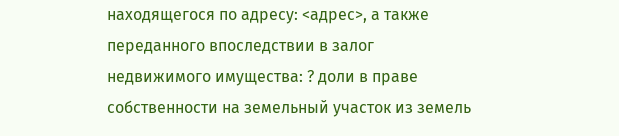находящегося по адресу: <адрес>, а также переданного впоследствии в залог недвижимого имущества: ? доли в праве собственности на земельный участок из земель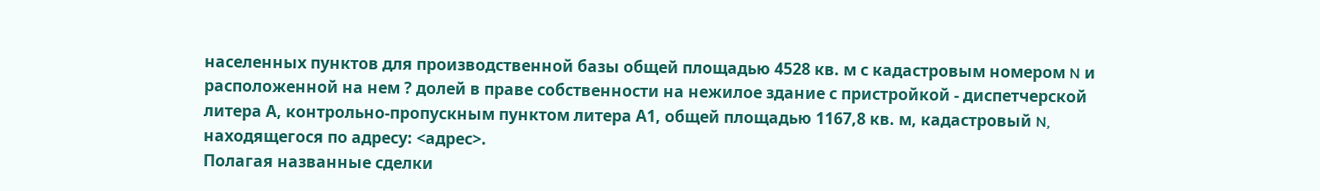населенных пунктов для производственной базы общей площадью 4528 кв. м с кадастровым номером N и расположенной на нем ? долей в праве собственности на нежилое здание с пристройкой - диспетчерской литера А, контрольно-пропускным пунктом литера А1, общей площадью 1167,8 кв. м, кадастровый N, находящегося по адресу: <адрес>.
Полагая названные сделки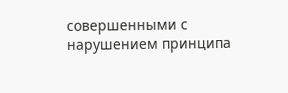совершенными с нарушением принципа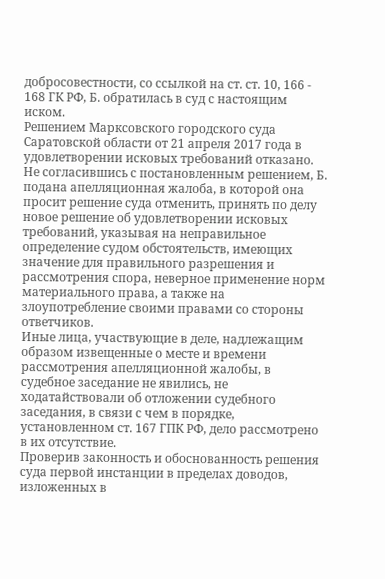добросовестности, со ссылкой на ст. ст. 10, 166 - 168 ГК РФ, Б. обратилась в суд с настоящим иском.
Решением Марксовского городского суда Саратовской области от 21 апреля 2017 года в удовлетворении исковых требований отказано.
Не согласившись с постановленным решением, Б. подана апелляционная жалоба, в которой она просит решение суда отменить, принять по делу новое решение об удовлетворении исковых требований, указывая на неправильное определение судом обстоятельств, имеющих значение для правильного разрешения и рассмотрения спора, неверное применение норм материального права, а также на злоупотребление своими правами со стороны ответчиков.
Иные лица, участвующие в деле, надлежащим образом извещенные о месте и времени рассмотрения апелляционной жалобы, в судебное заседание не явились, не ходатайствовали об отложении судебного заседания, в связи с чем в порядке, установленном ст. 167 ГПК РФ, дело рассмотрено в их отсутствие.
Проверив законность и обоснованность решения суда первой инстанции в пределах доводов, изложенных в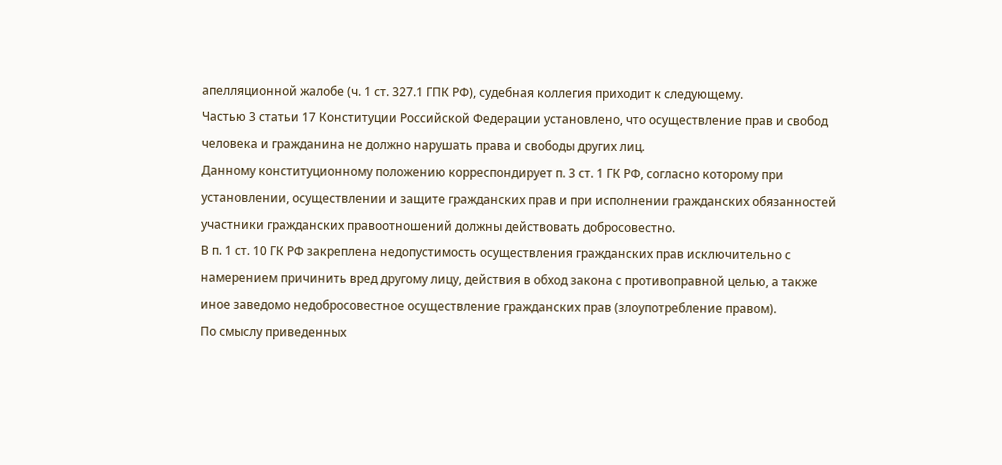апелляционной жалобе (ч. 1 ст. 327.1 ГПК РФ), судебная коллегия приходит к следующему.
Частью 3 статьи 17 Конституции Российской Федерации установлено, что осуществление прав и свобод человека и гражданина не должно нарушать права и свободы других лиц.
Данному конституционному положению корреспондирует п. 3 ст. 1 ГК РФ, согласно которому при установлении, осуществлении и защите гражданских прав и при исполнении гражданских обязанностей участники гражданских правоотношений должны действовать добросовестно.
В п. 1 ст. 10 ГК РФ закреплена недопустимость осуществления гражданских прав исключительно с намерением причинить вред другому лицу, действия в обход закона с противоправной целью, а также иное заведомо недобросовестное осуществление гражданских прав (злоупотребление правом).
По смыслу приведенных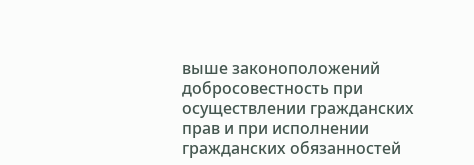выше законоположений добросовестность при осуществлении гражданских прав и при исполнении гражданских обязанностей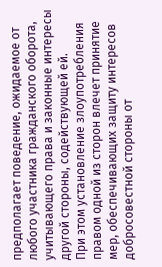предполагает поведение, ожидаемое от любого участника гражданского оборота, учитывающего права и законные интересы другой стороны, содействующей ей.
При этом установление злоупотребления правом одной из сторон влечет принятие мер, обеспечивающих защиту интересов добросовестной стороны от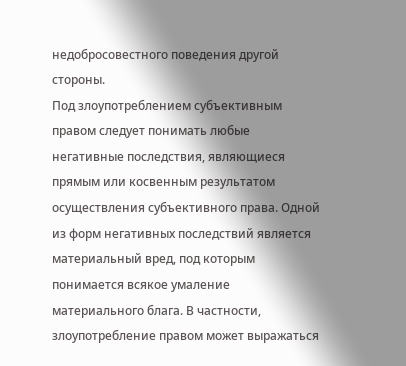недобросовестного поведения другой стороны.
Под злоупотреблением субъективным правом следует понимать любые негативные последствия, являющиеся прямым или косвенным результатом осуществления субъективного права. Одной из форм негативных последствий является материальный вред, под которым понимается всякое умаление материального блага. В частности, злоупотребление правом может выражаться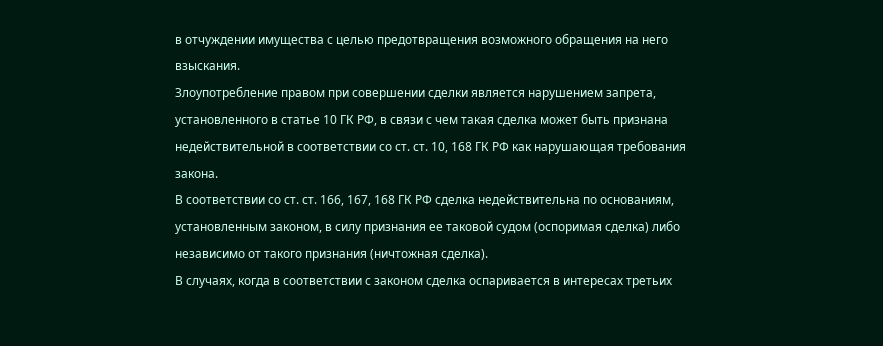в отчуждении имущества с целью предотвращения возможного обращения на него взыскания.
Злоупотребление правом при совершении сделки является нарушением запрета, установленного в статье 10 ГК РФ, в связи с чем такая сделка может быть признана недействительной в соответствии со ст. ст. 10, 168 ГК РФ как нарушающая требования закона.
В соответствии со ст. ст. 166, 167, 168 ГК РФ сделка недействительна по основаниям, установленным законом, в силу признания ее таковой судом (оспоримая сделка) либо независимо от такого признания (ничтожная сделка).
В случаях, когда в соответствии с законом сделка оспаривается в интересах третьих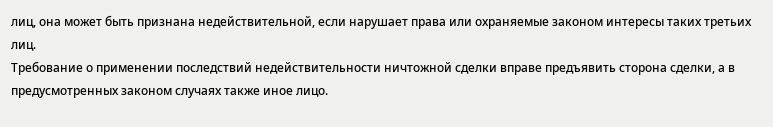лиц, она может быть признана недействительной, если нарушает права или охраняемые законом интересы таких третьих лиц.
Требование о применении последствий недействительности ничтожной сделки вправе предъявить сторона сделки, а в предусмотренных законом случаях также иное лицо.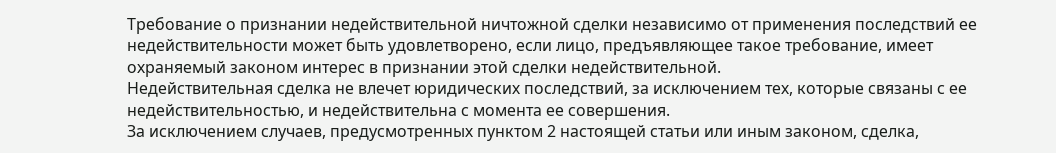Требование о признании недействительной ничтожной сделки независимо от применения последствий ее недействительности может быть удовлетворено, если лицо, предъявляющее такое требование, имеет охраняемый законом интерес в признании этой сделки недействительной.
Недействительная сделка не влечет юридических последствий, за исключением тех, которые связаны с ее недействительностью, и недействительна с момента ее совершения.
За исключением случаев, предусмотренных пунктом 2 настоящей статьи или иным законом, сделка,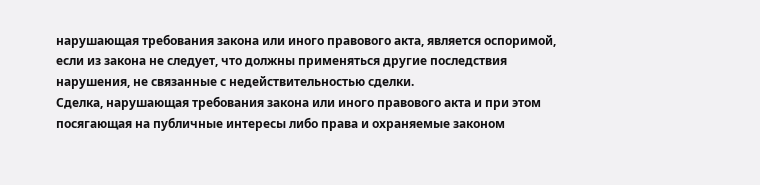нарушающая требования закона или иного правового акта, является оспоримой, если из закона не следует, что должны применяться другие последствия нарушения, не связанные с недействительностью сделки.
Сделка, нарушающая требования закона или иного правового акта и при этом посягающая на публичные интересы либо права и охраняемые законом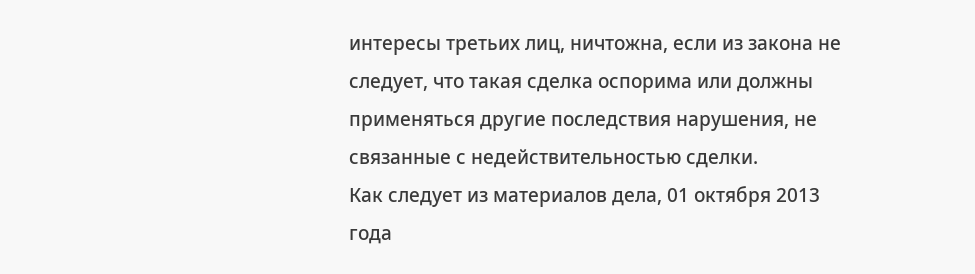интересы третьих лиц, ничтожна, если из закона не следует, что такая сделка оспорима или должны применяться другие последствия нарушения, не связанные с недействительностью сделки.
Как следует из материалов дела, 01 октября 2013 года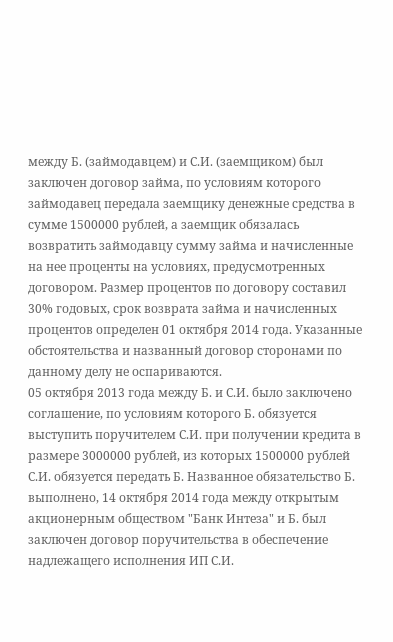между Б. (займодавцем) и С.И. (заемщиком) был заключен договор займа, по условиям которого займодавец передала заемщику денежные средства в сумме 1500000 рублей, а заемщик обязалась возвратить займодавцу сумму займа и начисленные на нее проценты на условиях, предусмотренных договором. Размер процентов по договору составил 30% годовых, срок возврата займа и начисленных процентов определен 01 октября 2014 года. Указанные обстоятельства и названный договор сторонами по данному делу не оспариваются.
05 октября 2013 года между Б. и С.И. было заключено соглашение, по условиям которого Б. обязуется выступить поручителем С.И. при получении кредита в размере 3000000 рублей, из которых 1500000 рублей С.И. обязуется передать Б. Названное обязательство Б. выполнено, 14 октября 2014 года между открытым акционерным обществом "Банк Интеза" и Б. был заключен договор поручительства в обеспечение надлежащего исполнения ИП С.И.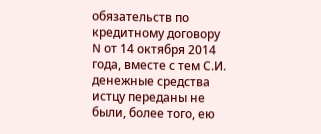обязательств по кредитному договору N от 14 октября 2014 года, вместе с тем С.И. денежные средства истцу переданы не были, более того, ею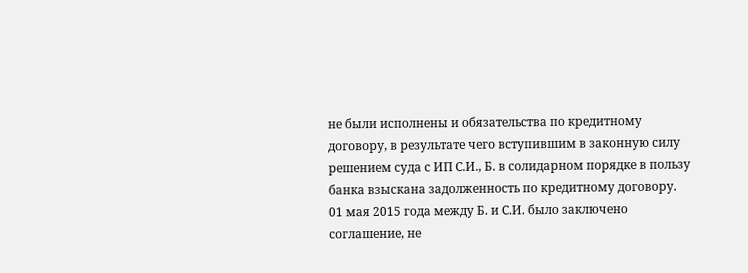не были исполнены и обязательства по кредитному договору, в результате чего вступившим в законную силу решением суда с ИП С.И., Б. в солидарном порядке в пользу банка взыскана задолженность по кредитному договору.
01 мая 2015 года между Б. и С.И. было заключено соглашение, не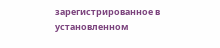зарегистрированное в установленном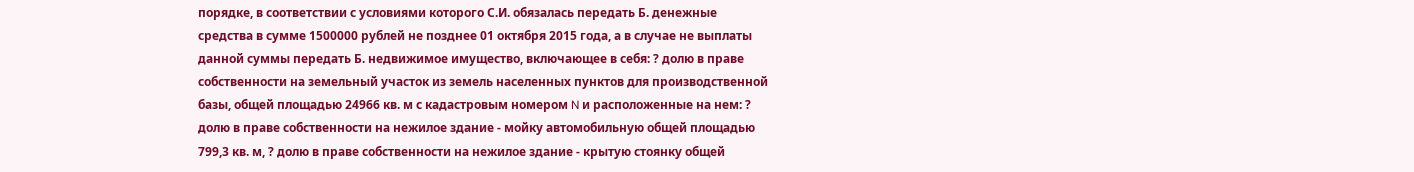порядке, в соответствии с условиями которого С.И. обязалась передать Б. денежные средства в сумме 1500000 рублей не позднее 01 октября 2015 года, а в случае не выплаты данной суммы передать Б. недвижимое имущество, включающее в себя: ? долю в праве собственности на земельный участок из земель населенных пунктов для производственной базы, общей площадью 24966 кв. м с кадастровым номером N и расположенные на нем: ? долю в праве собственности на нежилое здание - мойку автомобильную общей площадью 799,3 кв. м, ? долю в праве собственности на нежилое здание - крытую стоянку общей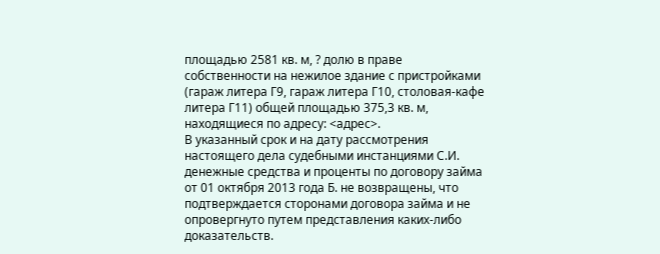площадью 2581 кв. м, ? долю в праве собственности на нежилое здание с пристройками (гараж литера Г9, гараж литера Г10, столовая-кафе литера Г11) общей площадью 375,3 кв. м, находящиеся по адресу: <адрес>.
В указанный срок и на дату рассмотрения настоящего дела судебными инстанциями С.И. денежные средства и проценты по договору займа от 01 октября 2013 года Б. не возвращены, что подтверждается сторонами договора займа и не опровергнуто путем представления каких-либо доказательств.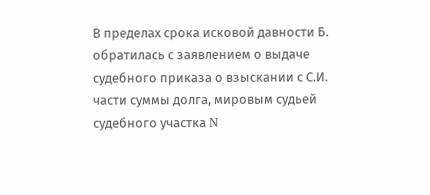В пределах срока исковой давности Б. обратилась с заявлением о выдаче судебного приказа о взыскании с С.И. части суммы долга, мировым судьей судебного участка N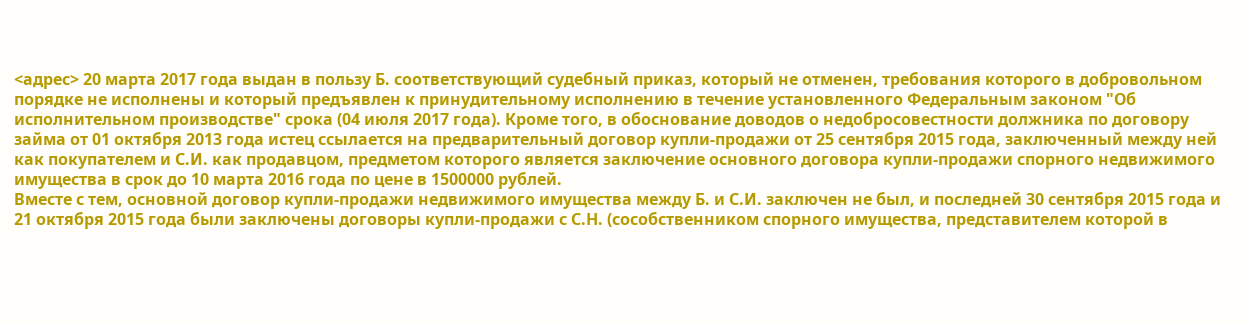<адрес> 20 марта 2017 года выдан в пользу Б. соответствующий судебный приказ, который не отменен, требования которого в добровольном порядке не исполнены и который предъявлен к принудительному исполнению в течение установленного Федеральным законом "Об исполнительном производстве" срока (04 июля 2017 года). Кроме того, в обоснование доводов о недобросовестности должника по договору займа от 01 октября 2013 года истец ссылается на предварительный договор купли-продажи от 25 сентября 2015 года, заключенный между ней как покупателем и С.И. как продавцом, предметом которого является заключение основного договора купли-продажи спорного недвижимого имущества в срок до 10 марта 2016 года по цене в 1500000 рублей.
Вместе с тем, основной договор купли-продажи недвижимого имущества между Б. и С.И. заключен не был, и последней 30 сентября 2015 года и 21 октября 2015 года были заключены договоры купли-продажи с С.Н. (сособственником спорного имущества, представителем которой в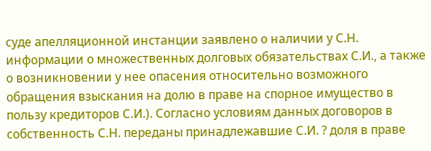суде апелляционной инстанции заявлено о наличии у С.Н. информации о множественных долговых обязательствах С.И., а также о возникновении у нее опасения относительно возможного обращения взыскания на долю в праве на спорное имущество в пользу кредиторов С.И.). Согласно условиям данных договоров в собственность С.Н. переданы принадлежавшие С.И. ? доля в праве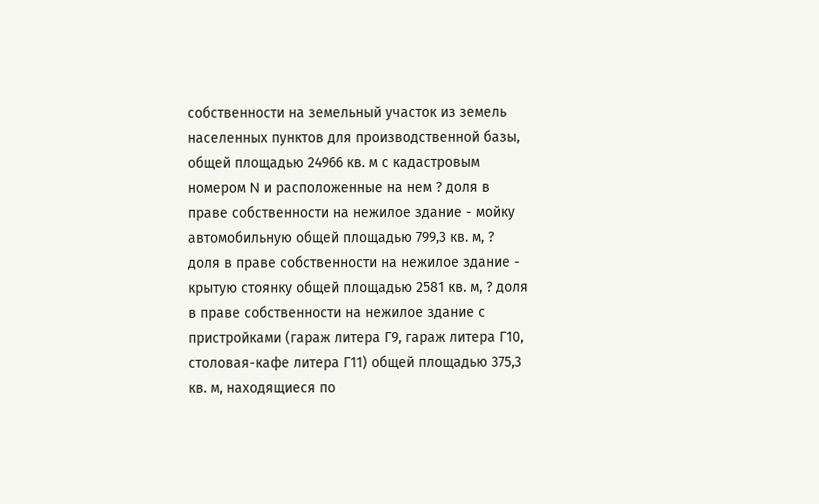собственности на земельный участок из земель населенных пунктов для производственной базы, общей площадью 24966 кв. м с кадастровым номером N и расположенные на нем ? доля в праве собственности на нежилое здание - мойку автомобильную общей площадью 799,3 кв. м, ? доля в праве собственности на нежилое здание - крытую стоянку общей площадью 2581 кв. м, ? доля в праве собственности на нежилое здание с пристройками (гараж литера Г9, гараж литера Г10, столовая-кафе литера Г11) общей площадью 375,3 кв. м, находящиеся по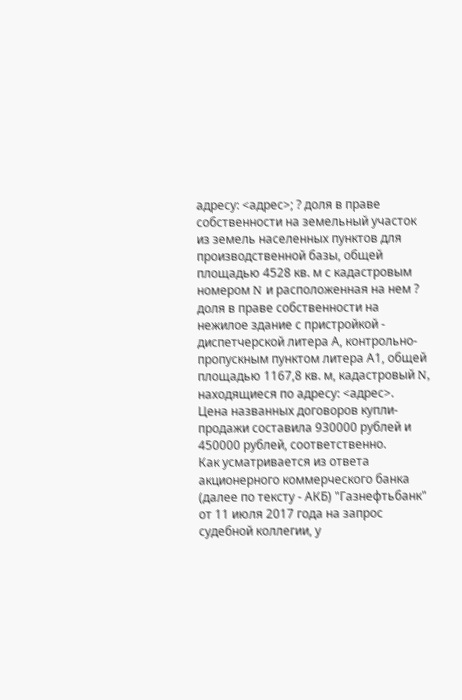адресу: <адрес>; ? доля в праве собственности на земельный участок из земель населенных пунктов для производственной базы, общей площадью 4528 кв. м с кадастровым номером N и расположенная на нем ? доля в праве собственности на нежилое здание с пристройкой - диспетчерской литера А, контрольно-пропускным пунктом литера А1, общей площадью 1167,8 кв. м, кадастровый N, находящиеся по адресу: <адрес>.
Цена названных договоров купли-продажи составила 930000 рублей и 450000 рублей, соответственно.
Как усматривается из ответа акционерного коммерческого банка (далее по тексту - АКБ) "Газнефтьбанк" от 11 июля 2017 года на запрос судебной коллегии, у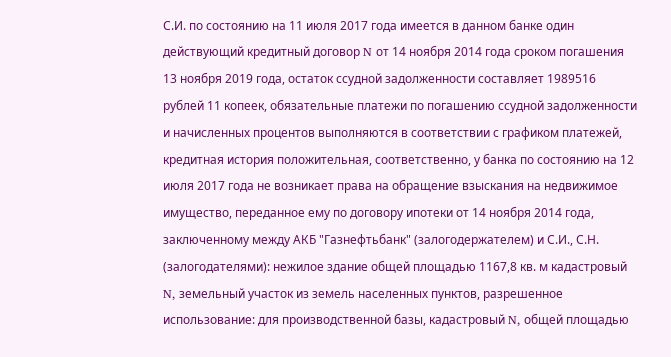С.И. по состоянию на 11 июля 2017 года имеется в данном банке один действующий кредитный договор N от 14 ноября 2014 года сроком погашения 13 ноября 2019 года, остаток ссудной задолженности составляет 1989516 рублей 11 копеек, обязательные платежи по погашению ссудной задолженности и начисленных процентов выполняются в соответствии с графиком платежей, кредитная история положительная, соответственно, у банка по состоянию на 12 июля 2017 года не возникает права на обращение взыскания на недвижимое имущество, переданное ему по договору ипотеки от 14 ноября 2014 года, заключенному между АКБ "Газнефтьбанк" (залогодержателем) и С.И., С.Н. (залогодателями): нежилое здание общей площадью 1167,8 кв. м кадастровый N, земельный участок из земель населенных пунктов, разрешенное использование: для производственной базы, кадастровый N, общей площадью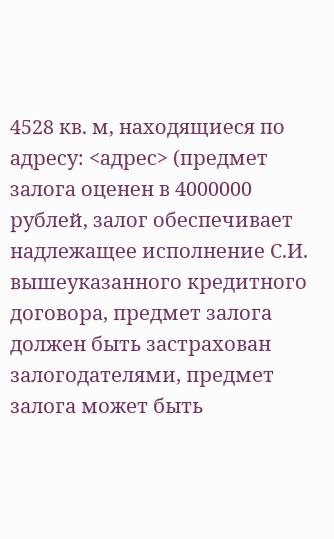4528 кв. м, находящиеся по адресу: <адрес> (предмет залога оценен в 4000000 рублей, залог обеспечивает надлежащее исполнение С.И. вышеуказанного кредитного договора, предмет залога должен быть застрахован залогодателями, предмет залога может быть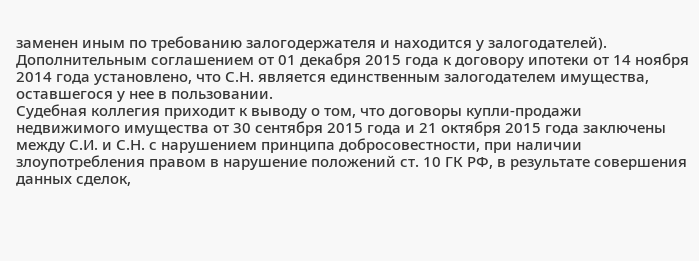заменен иным по требованию залогодержателя и находится у залогодателей).
Дополнительным соглашением от 01 декабря 2015 года к договору ипотеки от 14 ноября 2014 года установлено, что С.Н. является единственным залогодателем имущества, оставшегося у нее в пользовании.
Судебная коллегия приходит к выводу о том, что договоры купли-продажи недвижимого имущества от 30 сентября 2015 года и 21 октября 2015 года заключены между С.И. и С.Н. с нарушением принципа добросовестности, при наличии злоупотребления правом в нарушение положений ст. 10 ГК РФ, в результате совершения данных сделок,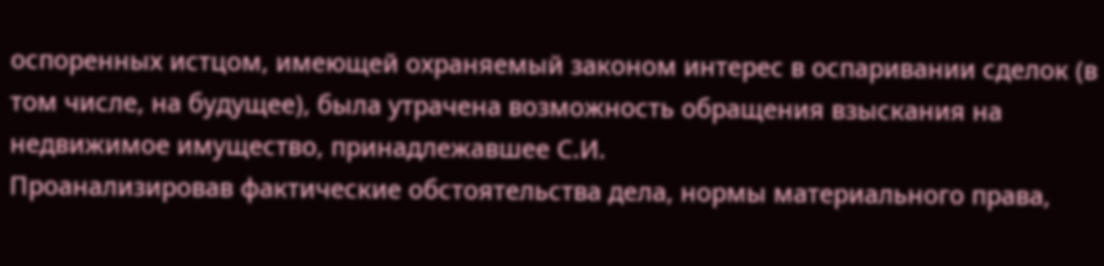оспоренных истцом, имеющей охраняемый законом интерес в оспаривании сделок (в том числе, на будущее), была утрачена возможность обращения взыскания на недвижимое имущество, принадлежавшее С.И.
Проанализировав фактические обстоятельства дела, нормы материального права,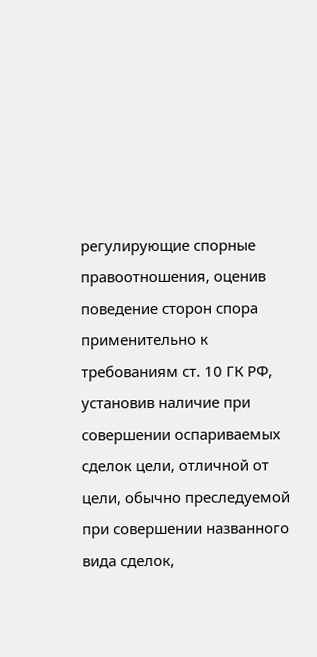регулирующие спорные правоотношения, оценив поведение сторон спора применительно к требованиям ст. 10 ГК РФ, установив наличие при совершении оспариваемых сделок цели, отличной от цели, обычно преследуемой при совершении названного вида сделок,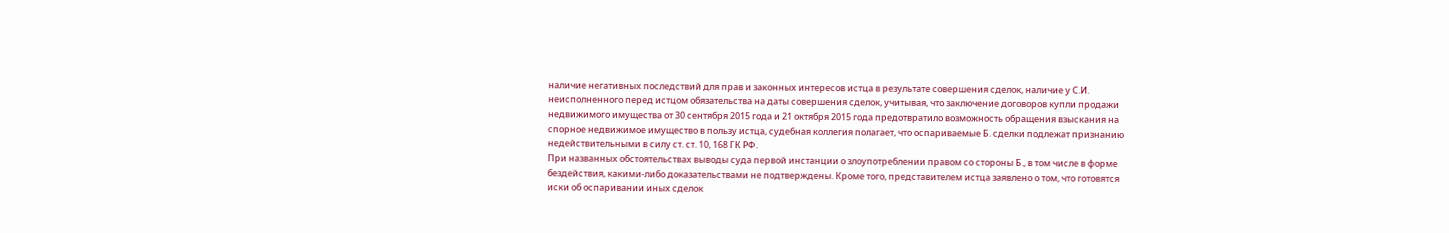наличие негативных последствий для прав и законных интересов истца в результате совершения сделок, наличие у С.И. неисполненного перед истцом обязательства на даты совершения сделок, учитывая, что заключение договоров купли продажи недвижимого имущества от 30 сентября 2015 года и 21 октября 2015 года предотвратило возможность обращения взыскания на спорное недвижимое имущество в пользу истца, судебная коллегия полагает, что оспариваемые Б. сделки подлежат признанию недействительными в силу ст. ст. 10, 168 ГК РФ.
При названных обстоятельствах выводы суда первой инстанции о злоупотреблении правом со стороны Б., в том числе в форме бездействия, какими-либо доказательствами не подтверждены. Кроме того, представителем истца заявлено о том, что готовятся иски об оспаривании иных сделок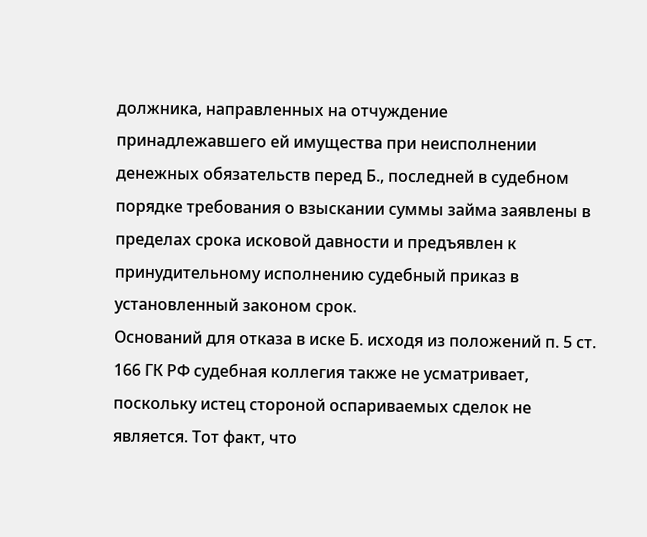должника, направленных на отчуждение принадлежавшего ей имущества при неисполнении денежных обязательств перед Б., последней в судебном порядке требования о взыскании суммы займа заявлены в пределах срока исковой давности и предъявлен к принудительному исполнению судебный приказ в установленный законом срок.
Оснований для отказа в иске Б. исходя из положений п. 5 ст. 166 ГК РФ судебная коллегия также не усматривает, поскольку истец стороной оспариваемых сделок не является. Тот факт, что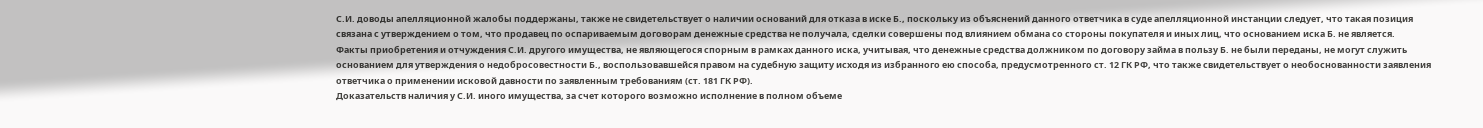С.И. доводы апелляционной жалобы поддержаны, также не свидетельствует о наличии оснований для отказа в иске Б., поскольку из объяснений данного ответчика в суде апелляционной инстанции следует, что такая позиция связана с утверждением о том, что продавец по оспариваемым договорам денежные средства не получала, сделки совершены под влиянием обмана со стороны покупателя и иных лиц, что основанием иска Б. не является.
Факты приобретения и отчуждения С.И. другого имущества, не являющегося спорным в рамках данного иска, учитывая, что денежные средства должником по договору займа в пользу Б. не были переданы, не могут служить основанием для утверждения о недобросовестности Б., воспользовавшейся правом на судебную защиту исходя из избранного ею способа, предусмотренного ст. 12 ГК РФ, что также свидетельствует о необоснованности заявления ответчика о применении исковой давности по заявленным требованиям (ст. 181 ГК РФ).
Доказательств наличия у С.И. иного имущества, за счет которого возможно исполнение в полном объеме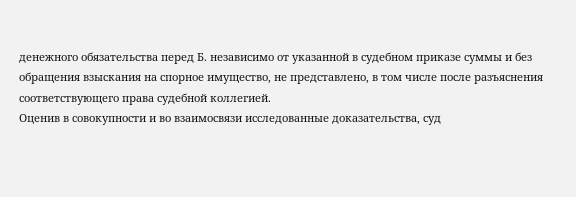денежного обязательства перед Б. независимо от указанной в судебном приказе суммы и без обращения взыскания на спорное имущество, не представлено, в том числе после разъяснения соответствующего права судебной коллегией.
Оценив в совокупности и во взаимосвязи исследованные доказательства, суд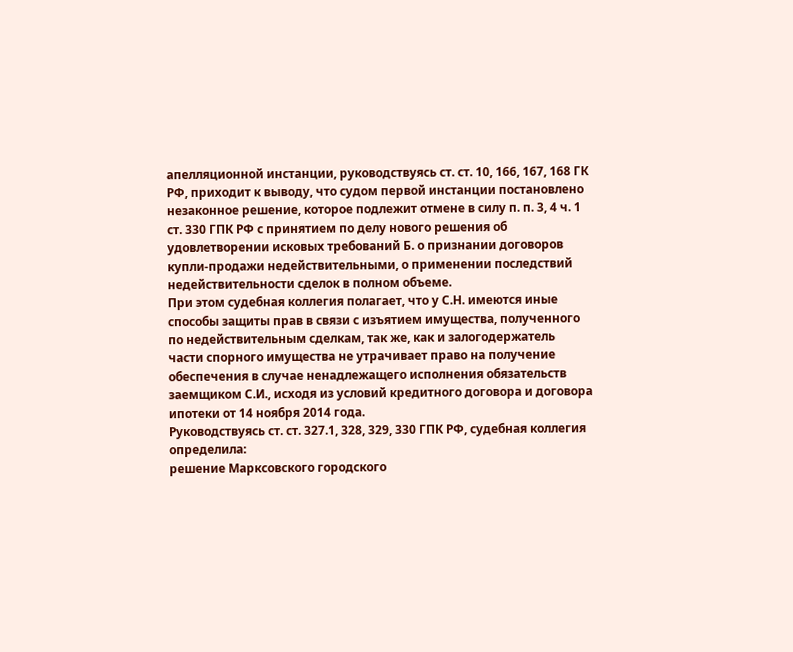апелляционной инстанции, руководствуясь ст. ст. 10, 166, 167, 168 ГК РФ, приходит к выводу, что судом первой инстанции постановлено незаконное решение, которое подлежит отмене в силу п. п. 3, 4 ч. 1 ст. 330 ГПК РФ с принятием по делу нового решения об удовлетворении исковых требований Б. о признании договоров купли-продажи недействительными, о применении последствий недействительности сделок в полном объеме.
При этом судебная коллегия полагает, что у С.Н. имеются иные способы защиты прав в связи с изъятием имущества, полученного по недействительным сделкам, так же, как и залогодержатель части спорного имущества не утрачивает право на получение обеспечения в случае ненадлежащего исполнения обязательств заемщиком С.И., исходя из условий кредитного договора и договора ипотеки от 14 ноября 2014 года.
Руководствуясь ст. ст. 327.1, 328, 329, 330 ГПК РФ, судебная коллегия
определила:
решение Марксовского городского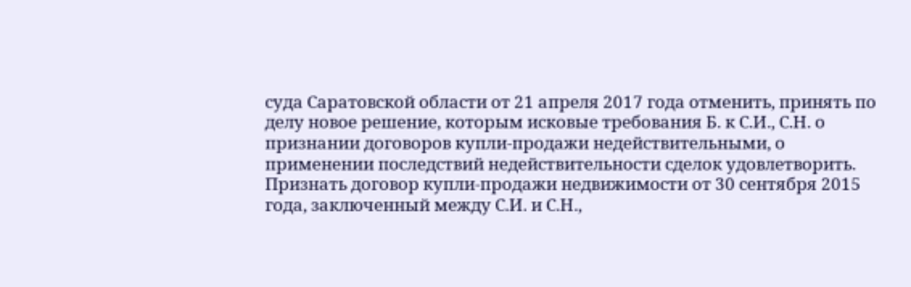суда Саратовской области от 21 апреля 2017 года отменить, принять по делу новое решение, которым исковые требования Б. к С.И., С.Н. о признании договоров купли-продажи недействительными, о применении последствий недействительности сделок удовлетворить.
Признать договор купли-продажи недвижимости от 30 сентября 2015 года, заключенный между С.И. и С.Н.,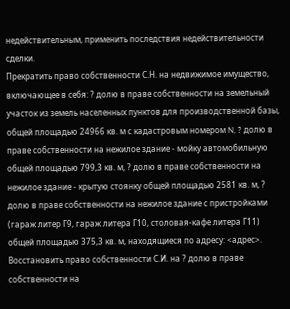недействительным, применить последствия недействительности сделки.
Прекратить право собственности С.Н. на недвижимое имущество, включающее в себя: ? долю в праве собственности на земельный участок из земель населенных пунктов для производственной базы, общей площадью 24966 кв. м с кадастровым номером N, ? долю в праве собственности на нежилое здание - мойку автомобильную общей площадью 799,3 кв. м, ? долю в праве собственности на нежилое здание - крытую стоянку общей площадью 2581 кв. м, ? долю в праве собственности на нежилое здание с пристройками (гараж литер Г9, гараж литера Г10, столовая-кафе литера Г11) общей площадью 375,3 кв. м, находящиеся по адресу: <адрес>.
Восстановить право собственности С.И. на ? долю в праве собственности на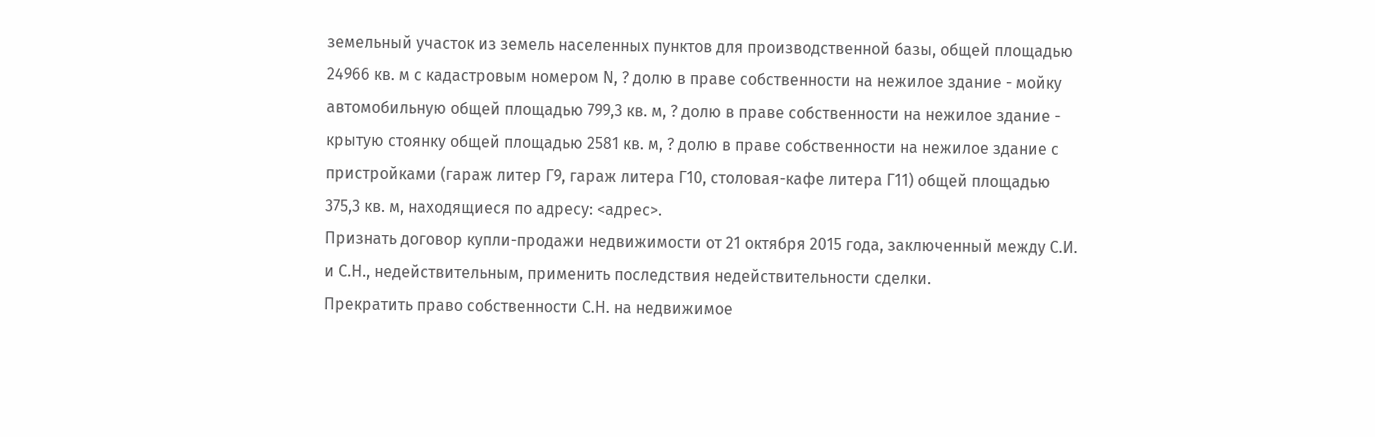земельный участок из земель населенных пунктов для производственной базы, общей площадью 24966 кв. м с кадастровым номером N, ? долю в праве собственности на нежилое здание - мойку автомобильную общей площадью 799,3 кв. м, ? долю в праве собственности на нежилое здание - крытую стоянку общей площадью 2581 кв. м, ? долю в праве собственности на нежилое здание с пристройками (гараж литер Г9, гараж литера Г10, столовая-кафе литера Г11) общей площадью 375,3 кв. м, находящиеся по адресу: <адрес>.
Признать договор купли-продажи недвижимости от 21 октября 2015 года, заключенный между С.И. и С.Н., недействительным, применить последствия недействительности сделки.
Прекратить право собственности С.Н. на недвижимое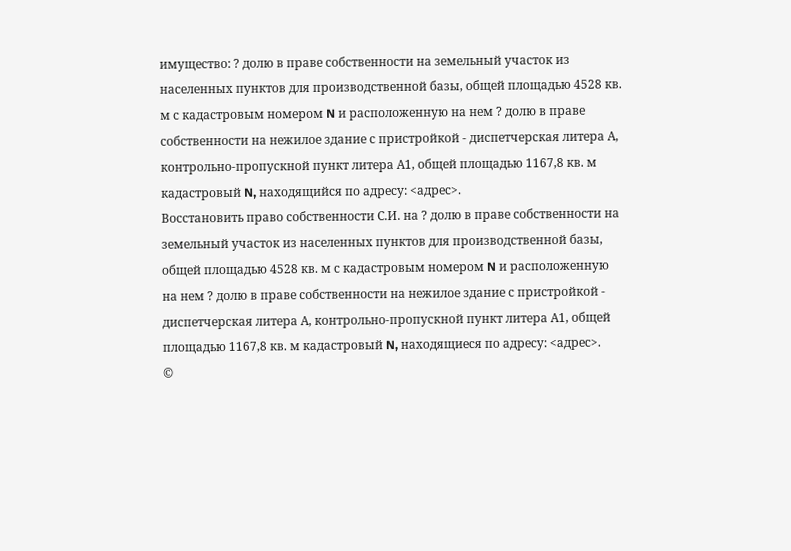имущество: ? долю в праве собственности на земельный участок из населенных пунктов для производственной базы, общей площадью 4528 кв. м с кадастровым номером N и расположенную на нем ? долю в праве собственности на нежилое здание с пристройкой - диспетчерская литера А, контрольно-пропускной пункт литера А1, общей площадью 1167,8 кв. м кадастровый N, находящийся по адресу: <адрес>.
Восстановить право собственности С.И. на ? долю в праве собственности на земельный участок из населенных пунктов для производственной базы, общей площадью 4528 кв. м с кадастровым номером N и расположенную на нем ? долю в праве собственности на нежилое здание с пристройкой - диспетчерская литера А, контрольно-пропускной пункт литера А1, общей площадью 1167,8 кв. м кадастровый N, находящиеся по адресу: <адрес>.
©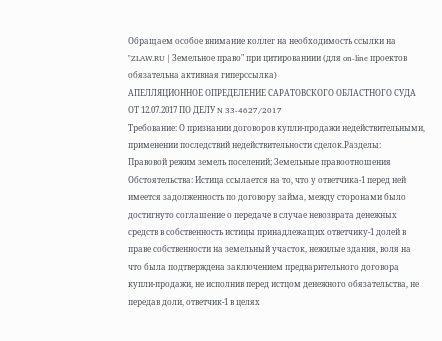Обращаем особое внимание коллег на необходимость ссылки на "ZLAW.RU | Земельное право" при цитированиии (для on-line проектов обязательна активная гиперссылка)
АПЕЛЛЯЦИОННОЕ ОПРЕДЕЛЕНИЕ САРАТОВСКОГО ОБЛАСТНОГО СУДА ОТ 12.07.2017 ПО ДЕЛУ N 33-4627/2017
Требование: О признании договоров купли-продажи недействительными, применении последствий недействительности сделок.Разделы:
Правовой режим земель поселений; Земельные правоотношения
Обстоятельства: Истица ссылается на то, что у ответчика-1 перед ней имеется задолженность по договору займа, между сторонами было достигнуто соглашение о передаче в случае невозврата денежных средств в собственность истицы принадлежащих ответчику-1 долей в праве собственности на земельный участок, нежилые здания, воля на что была подтверждена заключением предварительного договора купли-продажи, не исполнив перед истцом денежного обязательства, не передав доли, ответчик-1 в целях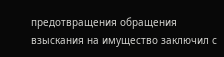предотвращения обращения взыскания на имущество заключил с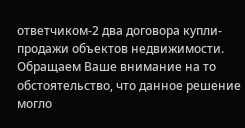ответчиком-2 два договора купли-продажи объектов недвижимости.
Обращаем Ваше внимание на то обстоятельство, что данное решение могло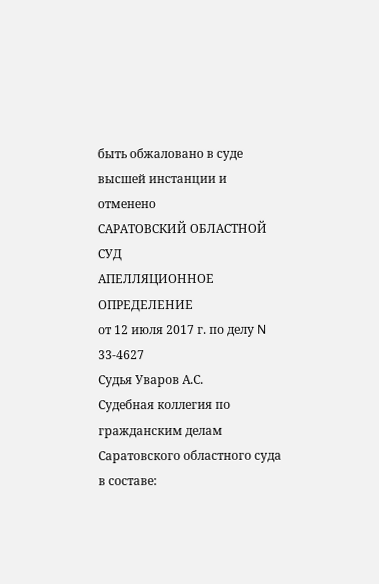быть обжаловано в суде высшей инстанции и отменено
САРАТОВСКИЙ ОБЛАСТНОЙ СУД
АПЕЛЛЯЦИОННОЕ ОПРЕДЕЛЕНИЕ
от 12 июля 2017 г. по делу N 33-4627
Судья Уваров А.С.
Судебная коллегия по гражданским делам Саратовского областного суда в составе: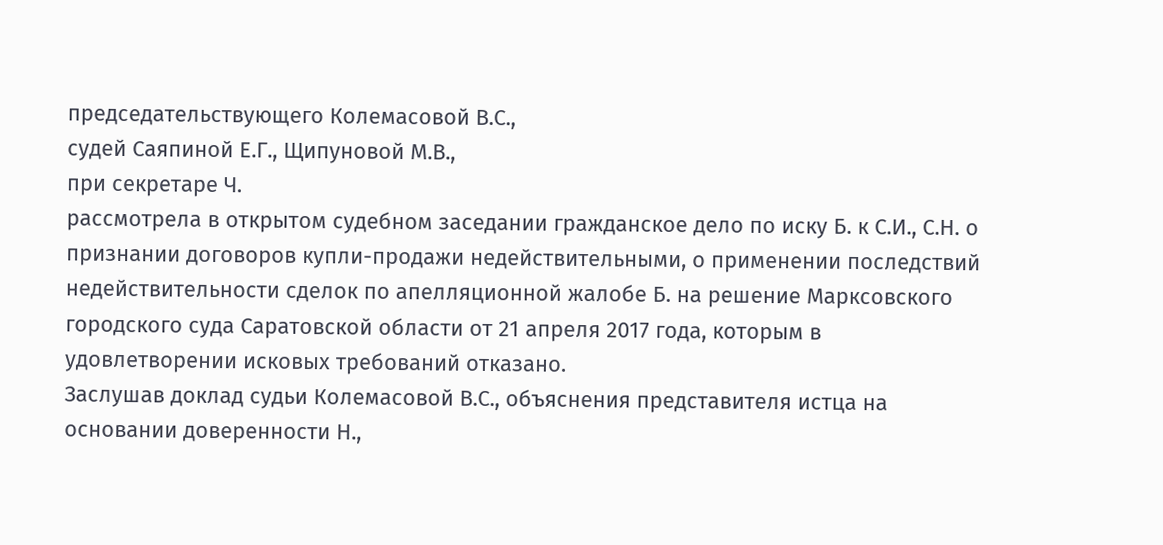председательствующего Колемасовой В.С.,
судей Саяпиной Е.Г., Щипуновой М.В.,
при секретаре Ч.
рассмотрела в открытом судебном заседании гражданское дело по иску Б. к С.И., С.Н. о признании договоров купли-продажи недействительными, о применении последствий недействительности сделок по апелляционной жалобе Б. на решение Марксовского городского суда Саратовской области от 21 апреля 2017 года, которым в удовлетворении исковых требований отказано.
Заслушав доклад судьи Колемасовой В.С., объяснения представителя истца на основании доверенности Н.,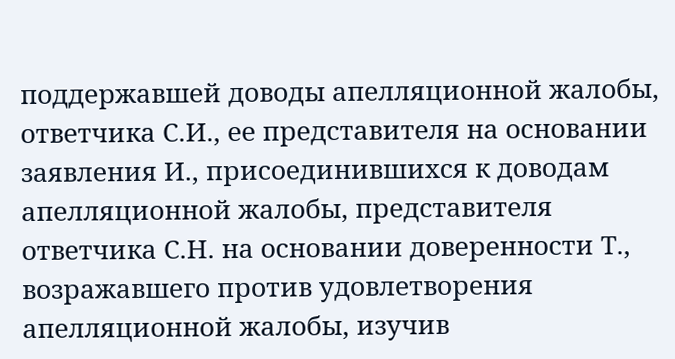поддержавшей доводы апелляционной жалобы, ответчика С.И., ее представителя на основании заявления И., присоединившихся к доводам апелляционной жалобы, представителя ответчика С.Н. на основании доверенности Т., возражавшего против удовлетворения апелляционной жалобы, изучив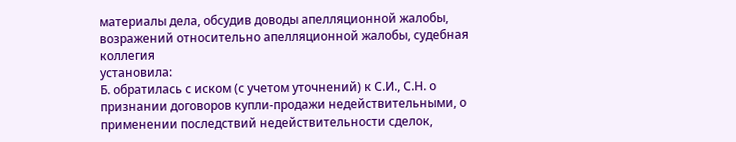материалы дела, обсудив доводы апелляционной жалобы, возражений относительно апелляционной жалобы, судебная коллегия
установила:
Б. обратилась с иском (с учетом уточнений) к С.И., С.Н. о признании договоров купли-продажи недействительными, о применении последствий недействительности сделок,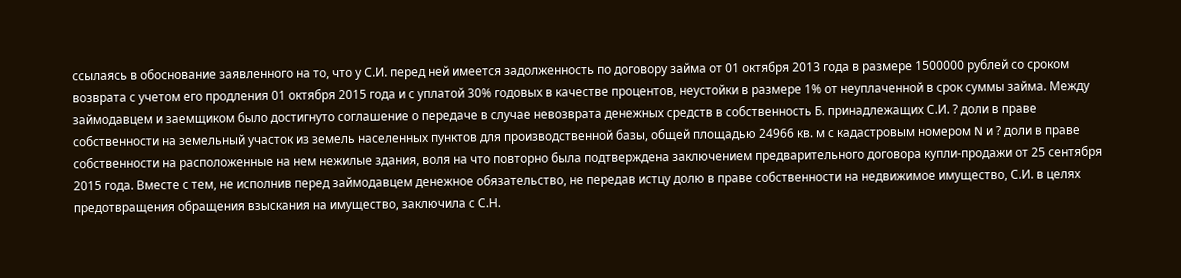ссылаясь в обоснование заявленного на то, что у С.И. перед ней имеется задолженность по договору займа от 01 октября 2013 года в размере 1500000 рублей со сроком возврата с учетом его продления 01 октября 2015 года и с уплатой 30% годовых в качестве процентов, неустойки в размере 1% от неуплаченной в срок суммы займа. Между займодавцем и заемщиком было достигнуто соглашение о передаче в случае невозврата денежных средств в собственность Б. принадлежащих С.И. ? доли в праве собственности на земельный участок из земель населенных пунктов для производственной базы, общей площадью 24966 кв. м с кадастровым номером N и ? доли в праве собственности на расположенные на нем нежилые здания, воля на что повторно была подтверждена заключением предварительного договора купли-продажи от 25 сентября 2015 года. Вместе с тем, не исполнив перед займодавцем денежное обязательство, не передав истцу долю в праве собственности на недвижимое имущество, С.И. в целях предотвращения обращения взыскания на имущество, заключила с С.Н.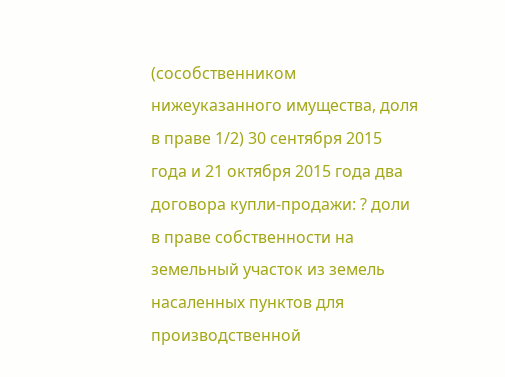(сособственником нижеуказанного имущества, доля в праве 1/2) 30 сентября 2015 года и 21 октября 2015 года два договора купли-продажи: ? доли в праве собственности на земельный участок из земель насаленных пунктов для производственной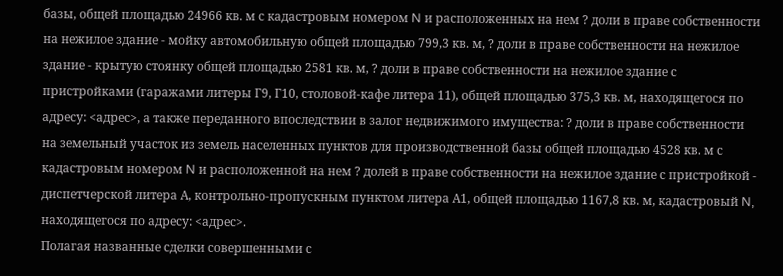базы, общей площадью 24966 кв. м с кадастровым номером N и расположенных на нем ? доли в праве собственности на нежилое здание - мойку автомобильную общей площадью 799,3 кв. м, ? доли в праве собственности на нежилое здание - крытую стоянку общей площадью 2581 кв. м, ? доли в праве собственности на нежилое здание с пристройками (гаражами литеры Г9, Г10, столовой-кафе литера 11), общей площадью 375,3 кв. м, находящегося по адресу: <адрес>, а также переданного впоследствии в залог недвижимого имущества: ? доли в праве собственности на земельный участок из земель населенных пунктов для производственной базы общей площадью 4528 кв. м с кадастровым номером N и расположенной на нем ? долей в праве собственности на нежилое здание с пристройкой - диспетчерской литера А, контрольно-пропускным пунктом литера А1, общей площадью 1167,8 кв. м, кадастровый N, находящегося по адресу: <адрес>.
Полагая названные сделки совершенными с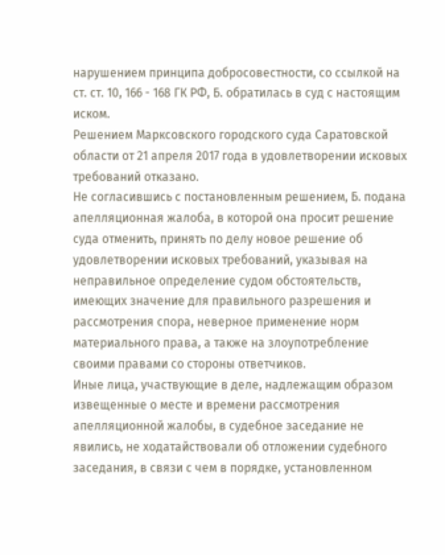нарушением принципа добросовестности, со ссылкой на ст. ст. 10, 166 - 168 ГК РФ, Б. обратилась в суд с настоящим иском.
Решением Марксовского городского суда Саратовской области от 21 апреля 2017 года в удовлетворении исковых требований отказано.
Не согласившись с постановленным решением, Б. подана апелляционная жалоба, в которой она просит решение суда отменить, принять по делу новое решение об удовлетворении исковых требований, указывая на неправильное определение судом обстоятельств, имеющих значение для правильного разрешения и рассмотрения спора, неверное применение норм материального права, а также на злоупотребление своими правами со стороны ответчиков.
Иные лица, участвующие в деле, надлежащим образом извещенные о месте и времени рассмотрения апелляционной жалобы, в судебное заседание не явились, не ходатайствовали об отложении судебного заседания, в связи с чем в порядке, установленном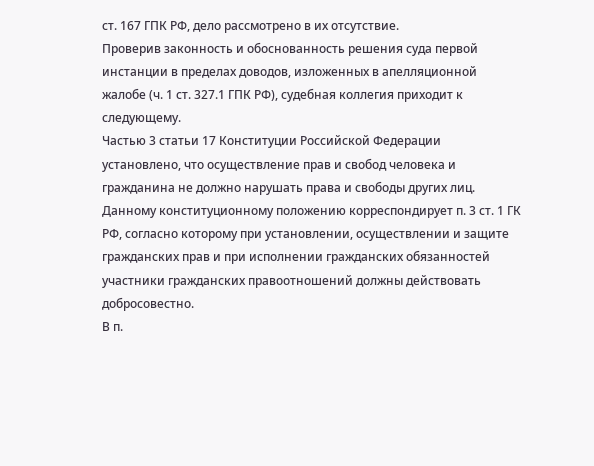ст. 167 ГПК РФ, дело рассмотрено в их отсутствие.
Проверив законность и обоснованность решения суда первой инстанции в пределах доводов, изложенных в апелляционной жалобе (ч. 1 ст. 327.1 ГПК РФ), судебная коллегия приходит к следующему.
Частью 3 статьи 17 Конституции Российской Федерации установлено, что осуществление прав и свобод человека и гражданина не должно нарушать права и свободы других лиц.
Данному конституционному положению корреспондирует п. 3 ст. 1 ГК РФ, согласно которому при установлении, осуществлении и защите гражданских прав и при исполнении гражданских обязанностей участники гражданских правоотношений должны действовать добросовестно.
В п.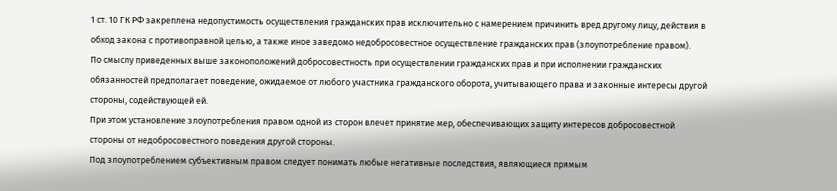1 ст. 10 ГК РФ закреплена недопустимость осуществления гражданских прав исключительно с намерением причинить вред другому лицу, действия в обход закона с противоправной целью, а также иное заведомо недобросовестное осуществление гражданских прав (злоупотребление правом).
По смыслу приведенных выше законоположений добросовестность при осуществлении гражданских прав и при исполнении гражданских обязанностей предполагает поведение, ожидаемое от любого участника гражданского оборота, учитывающего права и законные интересы другой стороны, содействующей ей.
При этом установление злоупотребления правом одной из сторон влечет принятие мер, обеспечивающих защиту интересов добросовестной стороны от недобросовестного поведения другой стороны.
Под злоупотреблением субъективным правом следует понимать любые негативные последствия, являющиеся прямым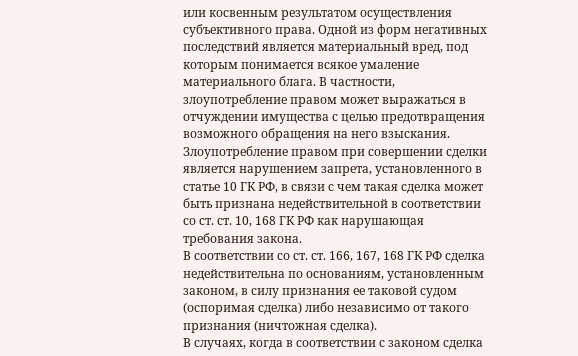или косвенным результатом осуществления субъективного права. Одной из форм негативных последствий является материальный вред, под которым понимается всякое умаление материального блага. В частности, злоупотребление правом может выражаться в отчуждении имущества с целью предотвращения возможного обращения на него взыскания.
Злоупотребление правом при совершении сделки является нарушением запрета, установленного в статье 10 ГК РФ, в связи с чем такая сделка может быть признана недействительной в соответствии со ст. ст. 10, 168 ГК РФ как нарушающая требования закона.
В соответствии со ст. ст. 166, 167, 168 ГК РФ сделка недействительна по основаниям, установленным законом, в силу признания ее таковой судом (оспоримая сделка) либо независимо от такого признания (ничтожная сделка).
В случаях, когда в соответствии с законом сделка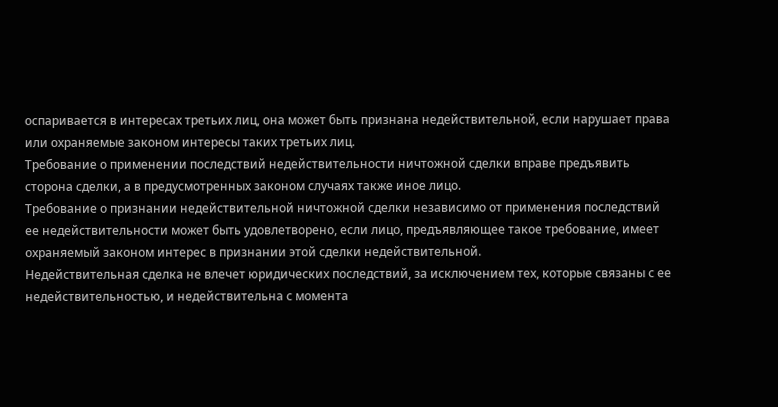оспаривается в интересах третьих лиц, она может быть признана недействительной, если нарушает права или охраняемые законом интересы таких третьих лиц.
Требование о применении последствий недействительности ничтожной сделки вправе предъявить сторона сделки, а в предусмотренных законом случаях также иное лицо.
Требование о признании недействительной ничтожной сделки независимо от применения последствий ее недействительности может быть удовлетворено, если лицо, предъявляющее такое требование, имеет охраняемый законом интерес в признании этой сделки недействительной.
Недействительная сделка не влечет юридических последствий, за исключением тех, которые связаны с ее недействительностью, и недействительна с момента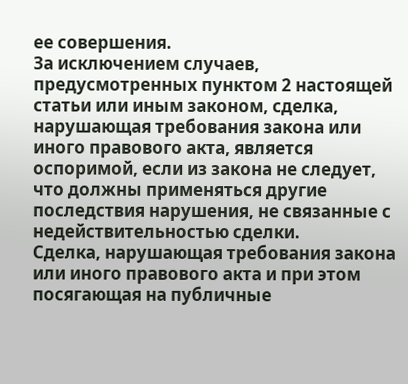ее совершения.
За исключением случаев, предусмотренных пунктом 2 настоящей статьи или иным законом, сделка, нарушающая требования закона или иного правового акта, является оспоримой, если из закона не следует, что должны применяться другие последствия нарушения, не связанные с недействительностью сделки.
Сделка, нарушающая требования закона или иного правового акта и при этом посягающая на публичные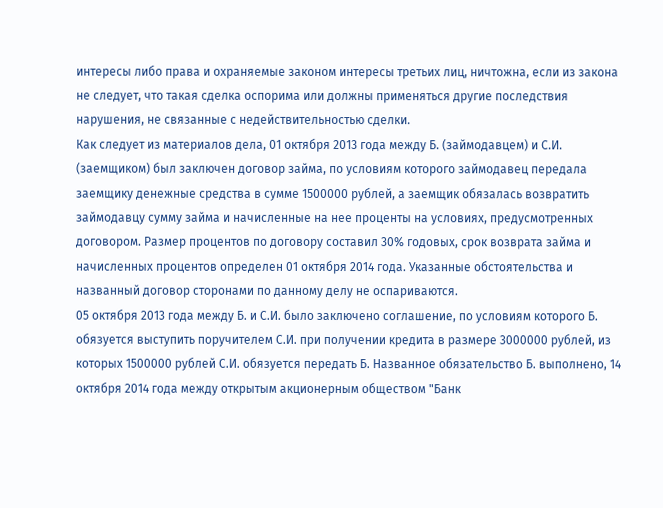интересы либо права и охраняемые законом интересы третьих лиц, ничтожна, если из закона не следует, что такая сделка оспорима или должны применяться другие последствия нарушения, не связанные с недействительностью сделки.
Как следует из материалов дела, 01 октября 2013 года между Б. (займодавцем) и С.И. (заемщиком) был заключен договор займа, по условиям которого займодавец передала заемщику денежные средства в сумме 1500000 рублей, а заемщик обязалась возвратить займодавцу сумму займа и начисленные на нее проценты на условиях, предусмотренных договором. Размер процентов по договору составил 30% годовых, срок возврата займа и начисленных процентов определен 01 октября 2014 года. Указанные обстоятельства и названный договор сторонами по данному делу не оспариваются.
05 октября 2013 года между Б. и С.И. было заключено соглашение, по условиям которого Б. обязуется выступить поручителем С.И. при получении кредита в размере 3000000 рублей, из которых 1500000 рублей С.И. обязуется передать Б. Названное обязательство Б. выполнено, 14 октября 2014 года между открытым акционерным обществом "Банк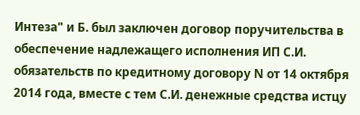Интеза" и Б. был заключен договор поручительства в обеспечение надлежащего исполнения ИП С.И. обязательств по кредитному договору N от 14 октября 2014 года, вместе с тем С.И. денежные средства истцу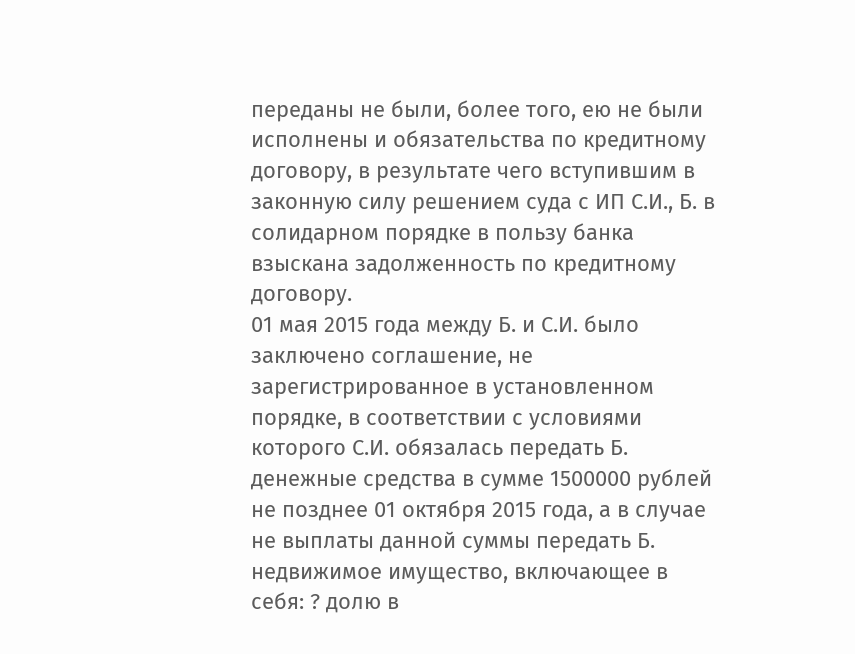переданы не были, более того, ею не были исполнены и обязательства по кредитному договору, в результате чего вступившим в законную силу решением суда с ИП С.И., Б. в солидарном порядке в пользу банка взыскана задолженность по кредитному договору.
01 мая 2015 года между Б. и С.И. было заключено соглашение, не зарегистрированное в установленном порядке, в соответствии с условиями которого С.И. обязалась передать Б. денежные средства в сумме 1500000 рублей не позднее 01 октября 2015 года, а в случае не выплаты данной суммы передать Б. недвижимое имущество, включающее в себя: ? долю в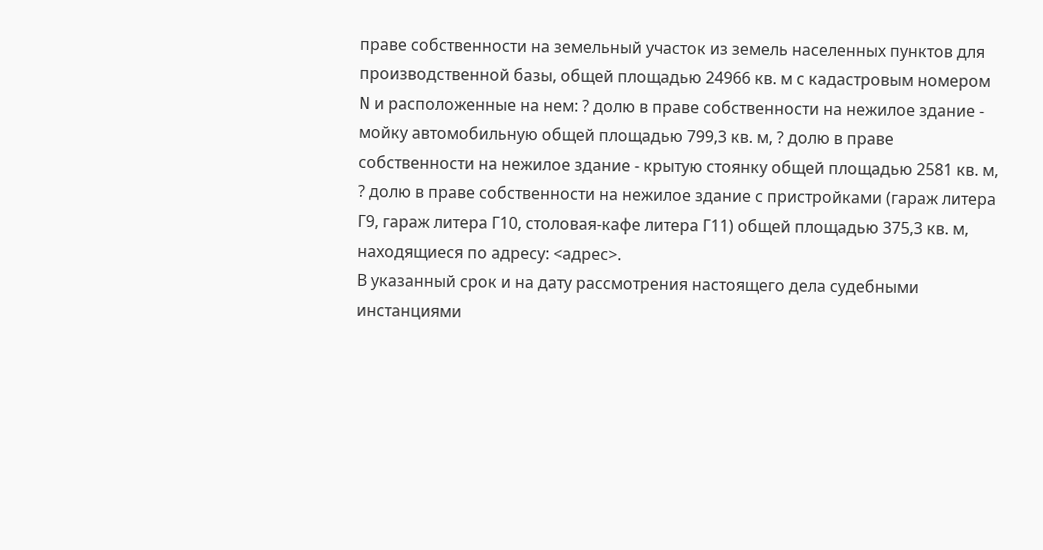праве собственности на земельный участок из земель населенных пунктов для производственной базы, общей площадью 24966 кв. м с кадастровым номером N и расположенные на нем: ? долю в праве собственности на нежилое здание - мойку автомобильную общей площадью 799,3 кв. м, ? долю в праве собственности на нежилое здание - крытую стоянку общей площадью 2581 кв. м, ? долю в праве собственности на нежилое здание с пристройками (гараж литера Г9, гараж литера Г10, столовая-кафе литера Г11) общей площадью 375,3 кв. м, находящиеся по адресу: <адрес>.
В указанный срок и на дату рассмотрения настоящего дела судебными инстанциями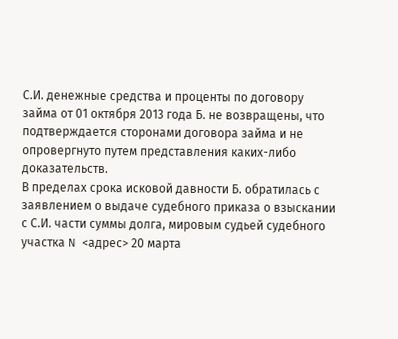С.И. денежные средства и проценты по договору займа от 01 октября 2013 года Б. не возвращены, что подтверждается сторонами договора займа и не опровергнуто путем представления каких-либо доказательств.
В пределах срока исковой давности Б. обратилась с заявлением о выдаче судебного приказа о взыскании с С.И. части суммы долга, мировым судьей судебного участка N <адрес> 20 марта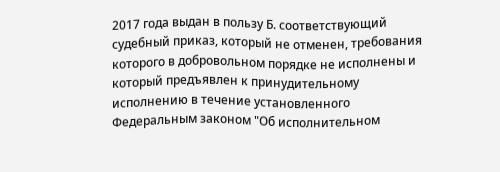2017 года выдан в пользу Б. соответствующий судебный приказ, который не отменен, требования которого в добровольном порядке не исполнены и который предъявлен к принудительному исполнению в течение установленного Федеральным законом "Об исполнительном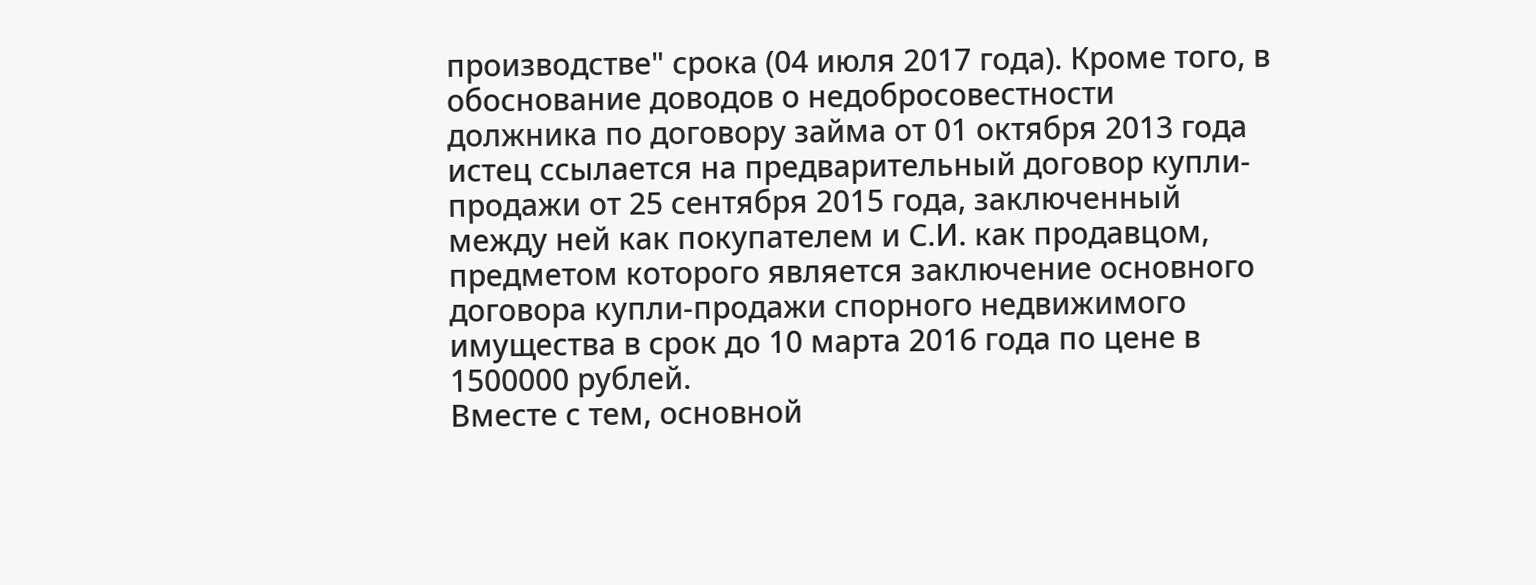производстве" срока (04 июля 2017 года). Кроме того, в обоснование доводов о недобросовестности должника по договору займа от 01 октября 2013 года истец ссылается на предварительный договор купли-продажи от 25 сентября 2015 года, заключенный между ней как покупателем и С.И. как продавцом, предметом которого является заключение основного договора купли-продажи спорного недвижимого имущества в срок до 10 марта 2016 года по цене в 1500000 рублей.
Вместе с тем, основной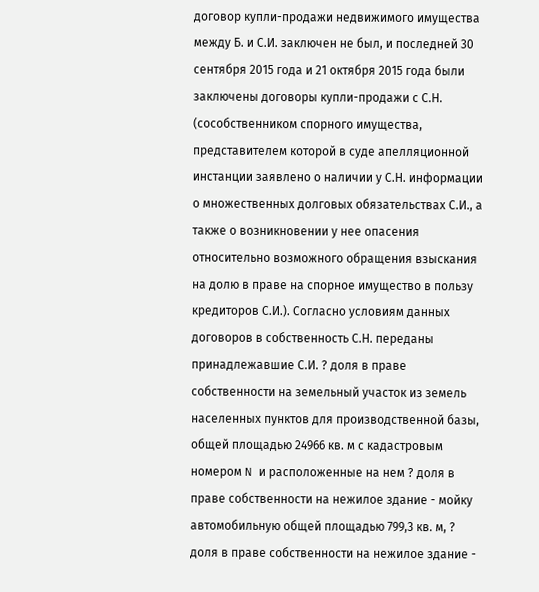договор купли-продажи недвижимого имущества между Б. и С.И. заключен не был, и последней 30 сентября 2015 года и 21 октября 2015 года были заключены договоры купли-продажи с С.Н. (сособственником спорного имущества, представителем которой в суде апелляционной инстанции заявлено о наличии у С.Н. информации о множественных долговых обязательствах С.И., а также о возникновении у нее опасения относительно возможного обращения взыскания на долю в праве на спорное имущество в пользу кредиторов С.И.). Согласно условиям данных договоров в собственность С.Н. переданы принадлежавшие С.И. ? доля в праве собственности на земельный участок из земель населенных пунктов для производственной базы, общей площадью 24966 кв. м с кадастровым номером N и расположенные на нем ? доля в праве собственности на нежилое здание - мойку автомобильную общей площадью 799,3 кв. м, ? доля в праве собственности на нежилое здание -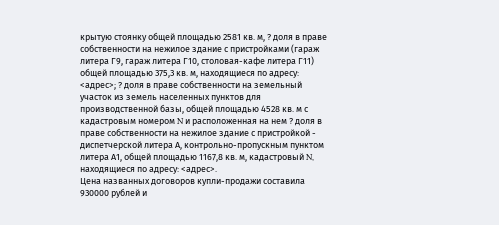крытую стоянку общей площадью 2581 кв. м, ? доля в праве собственности на нежилое здание с пристройками (гараж литера Г9, гараж литера Г10, столовая-кафе литера Г11) общей площадью 375,3 кв. м, находящиеся по адресу: <адрес>; ? доля в праве собственности на земельный участок из земель населенных пунктов для производственной базы, общей площадью 4528 кв. м с кадастровым номером N и расположенная на нем ? доля в праве собственности на нежилое здание с пристройкой - диспетчерской литера А, контрольно-пропускным пунктом литера А1, общей площадью 1167,8 кв. м, кадастровый N, находящиеся по адресу: <адрес>.
Цена названных договоров купли-продажи составила 930000 рублей и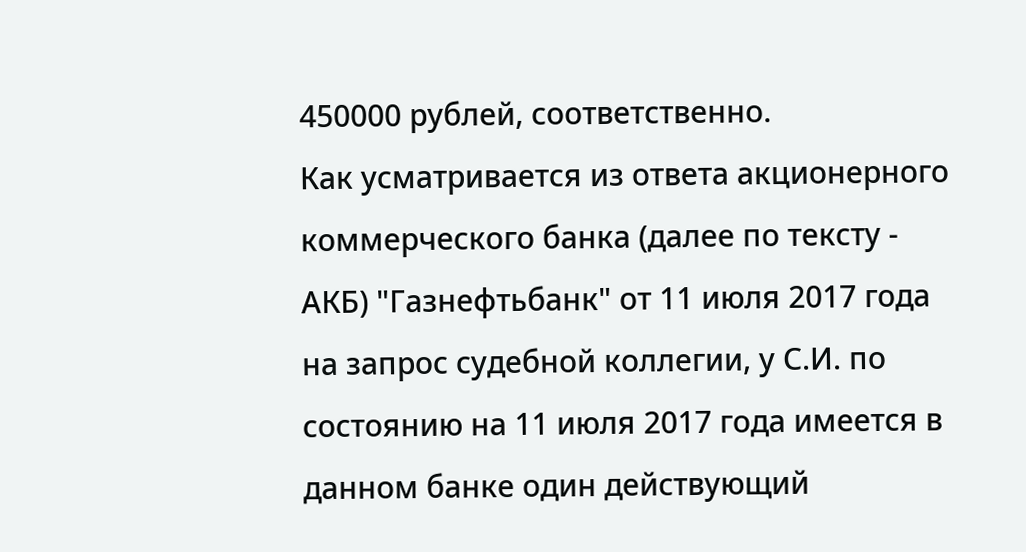450000 рублей, соответственно.
Как усматривается из ответа акционерного коммерческого банка (далее по тексту - АКБ) "Газнефтьбанк" от 11 июля 2017 года на запрос судебной коллегии, у С.И. по состоянию на 11 июля 2017 года имеется в данном банке один действующий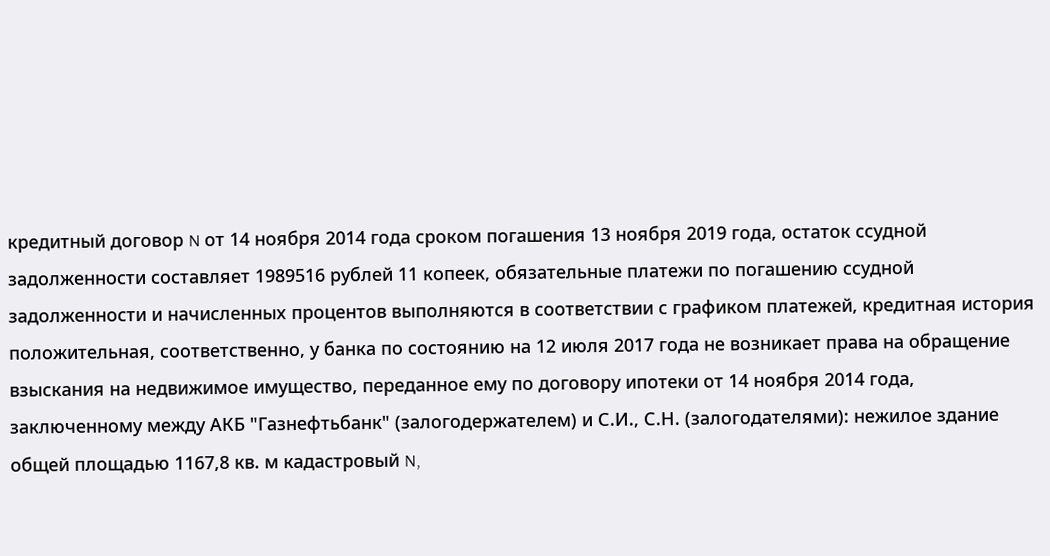кредитный договор N от 14 ноября 2014 года сроком погашения 13 ноября 2019 года, остаток ссудной задолженности составляет 1989516 рублей 11 копеек, обязательные платежи по погашению ссудной задолженности и начисленных процентов выполняются в соответствии с графиком платежей, кредитная история положительная, соответственно, у банка по состоянию на 12 июля 2017 года не возникает права на обращение взыскания на недвижимое имущество, переданное ему по договору ипотеки от 14 ноября 2014 года, заключенному между АКБ "Газнефтьбанк" (залогодержателем) и С.И., С.Н. (залогодателями): нежилое здание общей площадью 1167,8 кв. м кадастровый N,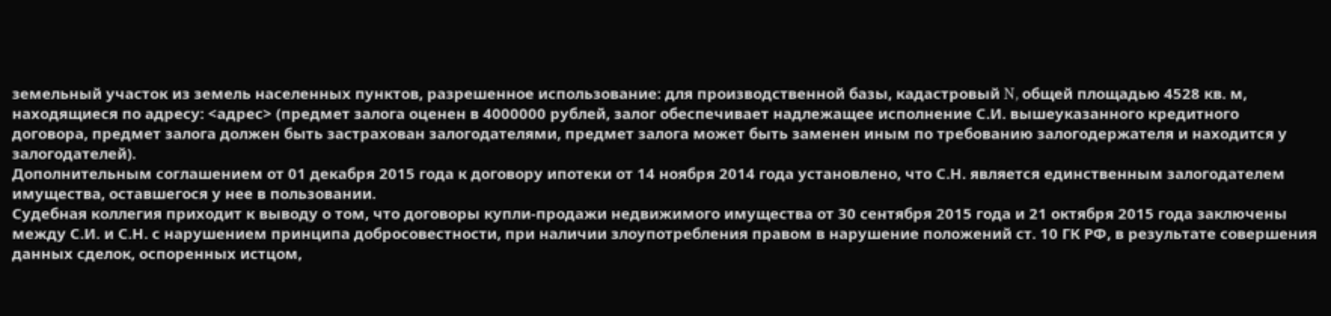земельный участок из земель населенных пунктов, разрешенное использование: для производственной базы, кадастровый N, общей площадью 4528 кв. м, находящиеся по адресу: <адрес> (предмет залога оценен в 4000000 рублей, залог обеспечивает надлежащее исполнение С.И. вышеуказанного кредитного договора, предмет залога должен быть застрахован залогодателями, предмет залога может быть заменен иным по требованию залогодержателя и находится у залогодателей).
Дополнительным соглашением от 01 декабря 2015 года к договору ипотеки от 14 ноября 2014 года установлено, что С.Н. является единственным залогодателем имущества, оставшегося у нее в пользовании.
Судебная коллегия приходит к выводу о том, что договоры купли-продажи недвижимого имущества от 30 сентября 2015 года и 21 октября 2015 года заключены между С.И. и С.Н. с нарушением принципа добросовестности, при наличии злоупотребления правом в нарушение положений ст. 10 ГК РФ, в результате совершения данных сделок, оспоренных истцом,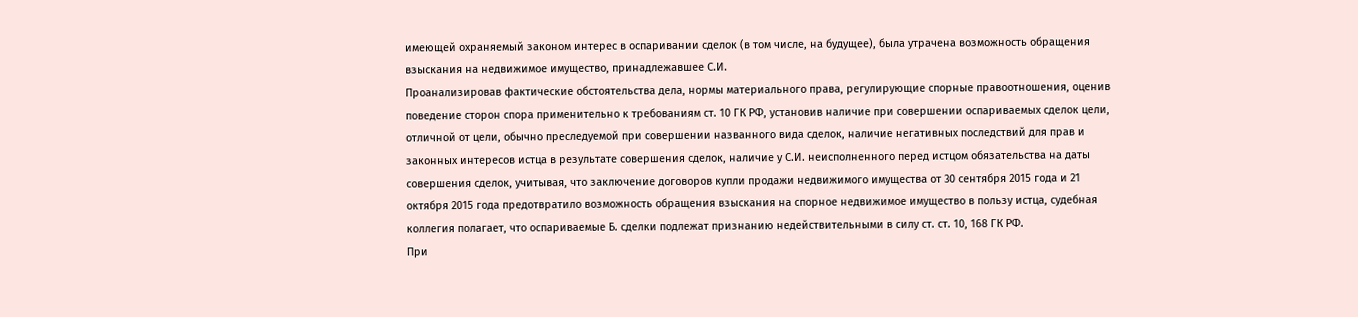имеющей охраняемый законом интерес в оспаривании сделок (в том числе, на будущее), была утрачена возможность обращения взыскания на недвижимое имущество, принадлежавшее С.И.
Проанализировав фактические обстоятельства дела, нормы материального права, регулирующие спорные правоотношения, оценив поведение сторон спора применительно к требованиям ст. 10 ГК РФ, установив наличие при совершении оспариваемых сделок цели, отличной от цели, обычно преследуемой при совершении названного вида сделок, наличие негативных последствий для прав и законных интересов истца в результате совершения сделок, наличие у С.И. неисполненного перед истцом обязательства на даты совершения сделок, учитывая, что заключение договоров купли продажи недвижимого имущества от 30 сентября 2015 года и 21 октября 2015 года предотвратило возможность обращения взыскания на спорное недвижимое имущество в пользу истца, судебная коллегия полагает, что оспариваемые Б. сделки подлежат признанию недействительными в силу ст. ст. 10, 168 ГК РФ.
При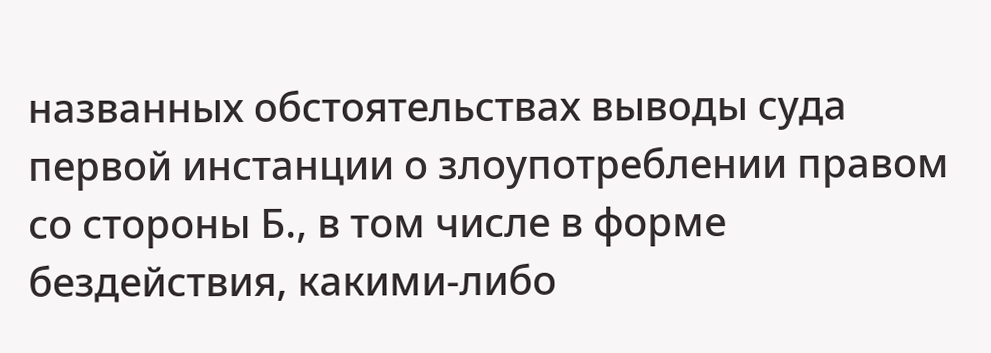названных обстоятельствах выводы суда первой инстанции о злоупотреблении правом со стороны Б., в том числе в форме бездействия, какими-либо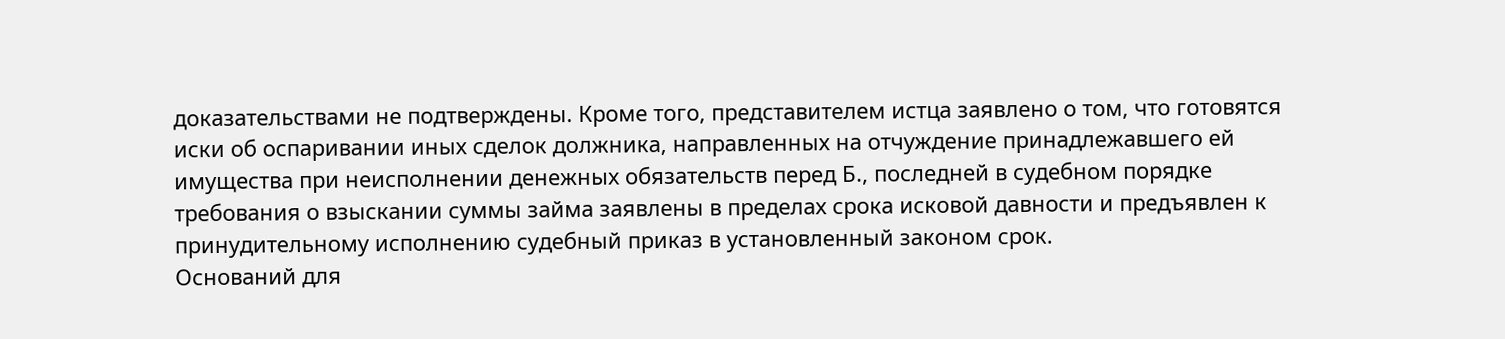доказательствами не подтверждены. Кроме того, представителем истца заявлено о том, что готовятся иски об оспаривании иных сделок должника, направленных на отчуждение принадлежавшего ей имущества при неисполнении денежных обязательств перед Б., последней в судебном порядке требования о взыскании суммы займа заявлены в пределах срока исковой давности и предъявлен к принудительному исполнению судебный приказ в установленный законом срок.
Оснований для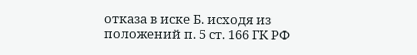отказа в иске Б. исходя из положений п. 5 ст. 166 ГК РФ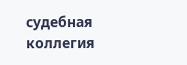судебная коллегия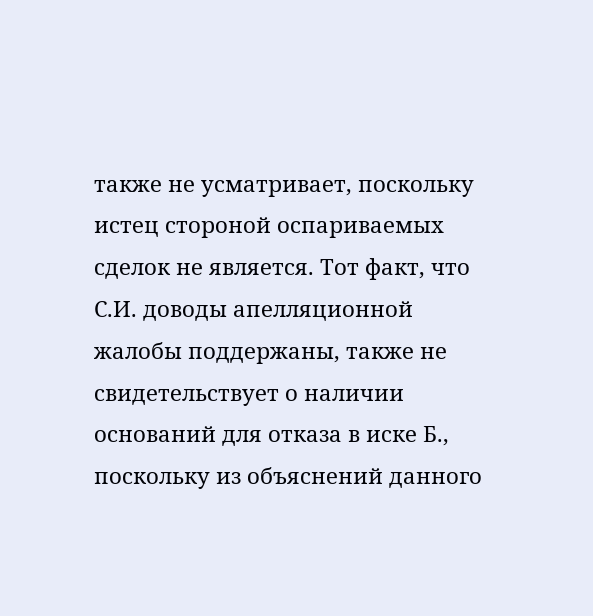также не усматривает, поскольку истец стороной оспариваемых сделок не является. Тот факт, что С.И. доводы апелляционной жалобы поддержаны, также не свидетельствует о наличии оснований для отказа в иске Б., поскольку из объяснений данного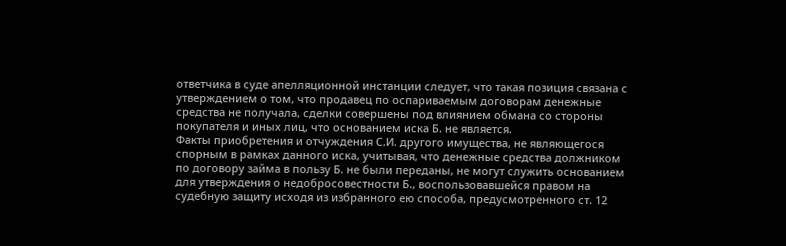ответчика в суде апелляционной инстанции следует, что такая позиция связана с утверждением о том, что продавец по оспариваемым договорам денежные средства не получала, сделки совершены под влиянием обмана со стороны покупателя и иных лиц, что основанием иска Б. не является.
Факты приобретения и отчуждения С.И. другого имущества, не являющегося спорным в рамках данного иска, учитывая, что денежные средства должником по договору займа в пользу Б. не были переданы, не могут служить основанием для утверждения о недобросовестности Б., воспользовавшейся правом на судебную защиту исходя из избранного ею способа, предусмотренного ст. 12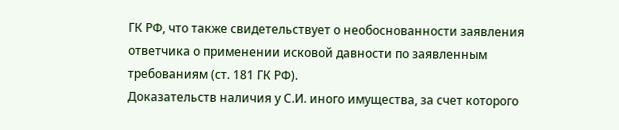ГК РФ, что также свидетельствует о необоснованности заявления ответчика о применении исковой давности по заявленным требованиям (ст. 181 ГК РФ).
Доказательств наличия у С.И. иного имущества, за счет которого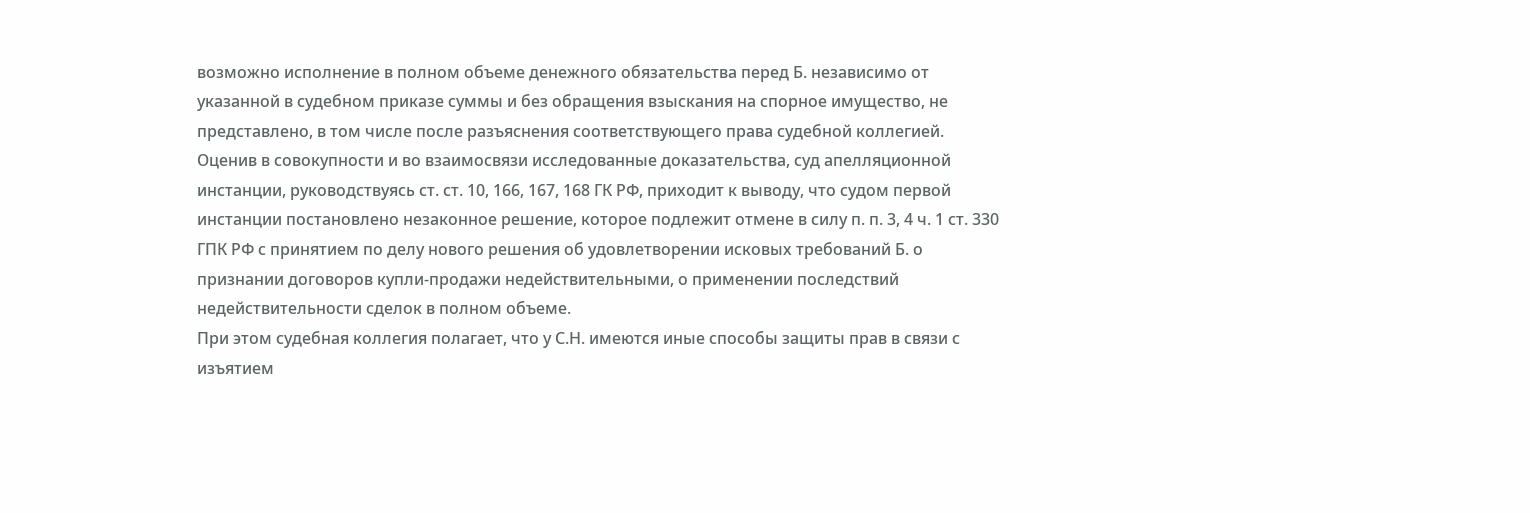возможно исполнение в полном объеме денежного обязательства перед Б. независимо от указанной в судебном приказе суммы и без обращения взыскания на спорное имущество, не представлено, в том числе после разъяснения соответствующего права судебной коллегией.
Оценив в совокупности и во взаимосвязи исследованные доказательства, суд апелляционной инстанции, руководствуясь ст. ст. 10, 166, 167, 168 ГК РФ, приходит к выводу, что судом первой инстанции постановлено незаконное решение, которое подлежит отмене в силу п. п. 3, 4 ч. 1 ст. 330 ГПК РФ с принятием по делу нового решения об удовлетворении исковых требований Б. о признании договоров купли-продажи недействительными, о применении последствий недействительности сделок в полном объеме.
При этом судебная коллегия полагает, что у С.Н. имеются иные способы защиты прав в связи с изъятием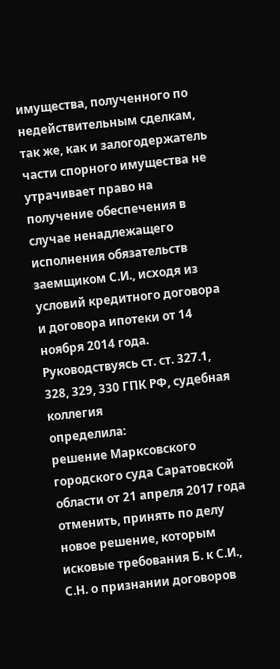имущества, полученного по недействительным сделкам, так же, как и залогодержатель части спорного имущества не утрачивает право на получение обеспечения в случае ненадлежащего исполнения обязательств заемщиком С.И., исходя из условий кредитного договора и договора ипотеки от 14 ноября 2014 года.
Руководствуясь ст. ст. 327.1, 328, 329, 330 ГПК РФ, судебная коллегия
определила:
решение Марксовского городского суда Саратовской области от 21 апреля 2017 года отменить, принять по делу новое решение, которым исковые требования Б. к С.И., С.Н. о признании договоров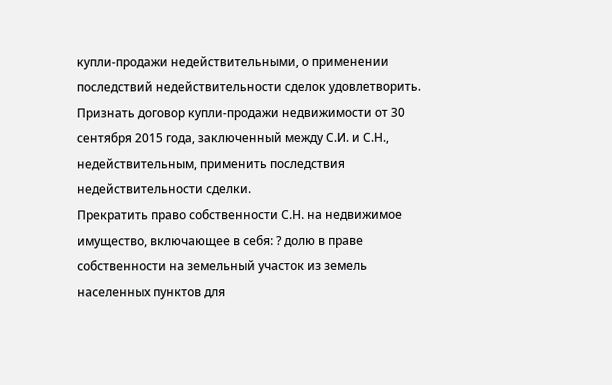купли-продажи недействительными, о применении последствий недействительности сделок удовлетворить.
Признать договор купли-продажи недвижимости от 30 сентября 2015 года, заключенный между С.И. и С.Н., недействительным, применить последствия недействительности сделки.
Прекратить право собственности С.Н. на недвижимое имущество, включающее в себя: ? долю в праве собственности на земельный участок из земель населенных пунктов для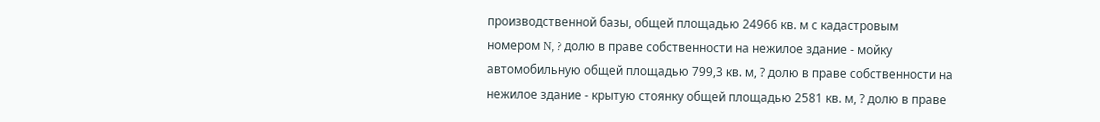производственной базы, общей площадью 24966 кв. м с кадастровым номером N, ? долю в праве собственности на нежилое здание - мойку автомобильную общей площадью 799,3 кв. м, ? долю в праве собственности на нежилое здание - крытую стоянку общей площадью 2581 кв. м, ? долю в праве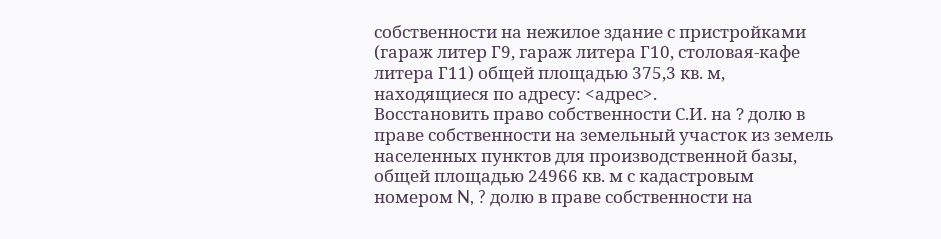собственности на нежилое здание с пристройками (гараж литер Г9, гараж литера Г10, столовая-кафе литера Г11) общей площадью 375,3 кв. м, находящиеся по адресу: <адрес>.
Восстановить право собственности С.И. на ? долю в праве собственности на земельный участок из земель населенных пунктов для производственной базы, общей площадью 24966 кв. м с кадастровым номером N, ? долю в праве собственности на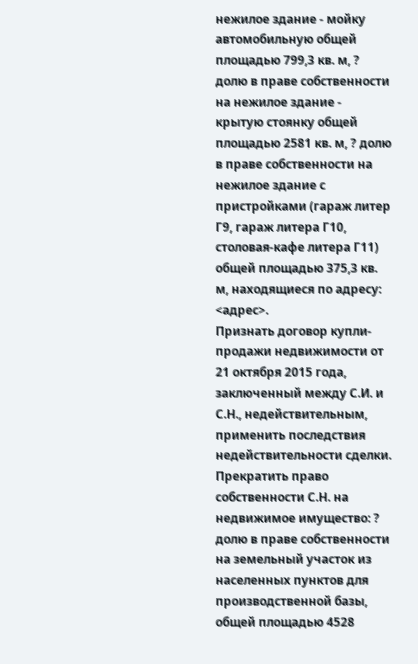нежилое здание - мойку автомобильную общей площадью 799,3 кв. м, ? долю в праве собственности на нежилое здание - крытую стоянку общей площадью 2581 кв. м, ? долю в праве собственности на нежилое здание с пристройками (гараж литер Г9, гараж литера Г10, столовая-кафе литера Г11) общей площадью 375,3 кв. м, находящиеся по адресу: <адрес>.
Признать договор купли-продажи недвижимости от 21 октября 2015 года, заключенный между С.И. и С.Н., недействительным, применить последствия недействительности сделки.
Прекратить право собственности С.Н. на недвижимое имущество: ? долю в праве собственности на земельный участок из населенных пунктов для производственной базы, общей площадью 4528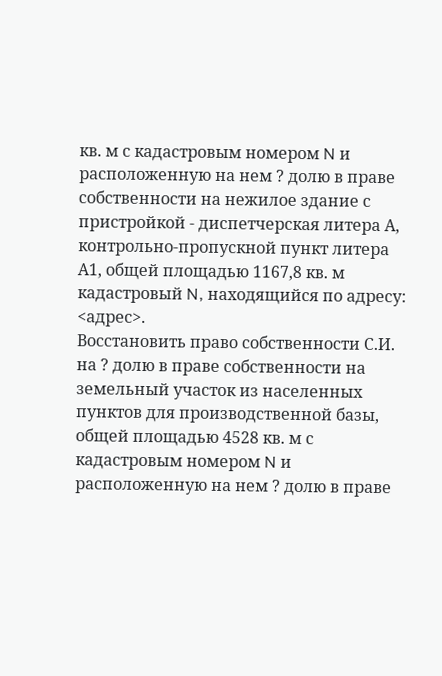кв. м с кадастровым номером N и расположенную на нем ? долю в праве собственности на нежилое здание с пристройкой - диспетчерская литера А, контрольно-пропускной пункт литера А1, общей площадью 1167,8 кв. м кадастровый N, находящийся по адресу: <адрес>.
Восстановить право собственности С.И. на ? долю в праве собственности на земельный участок из населенных пунктов для производственной базы, общей площадью 4528 кв. м с кадастровым номером N и расположенную на нем ? долю в праве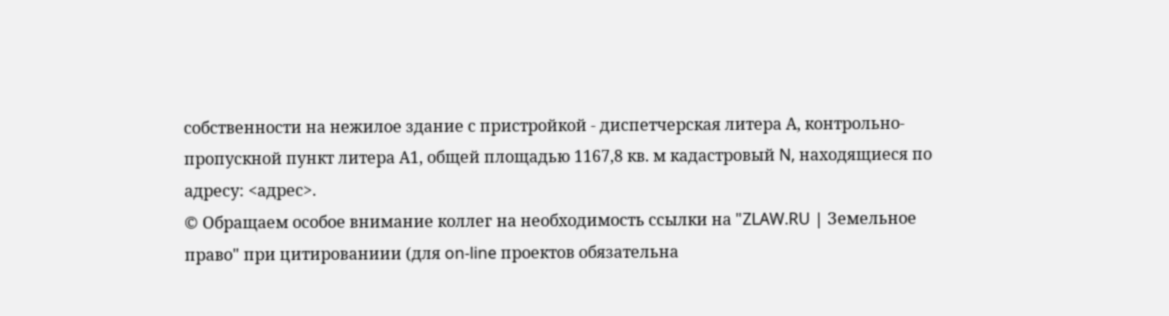собственности на нежилое здание с пристройкой - диспетчерская литера А, контрольно-пропускной пункт литера А1, общей площадью 1167,8 кв. м кадастровый N, находящиеся по адресу: <адрес>.
© Обращаем особое внимание коллег на необходимость ссылки на "ZLAW.RU | Земельное право" при цитированиии (для on-line проектов обязательна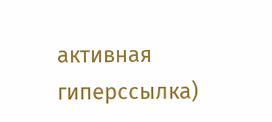активная гиперссылка)